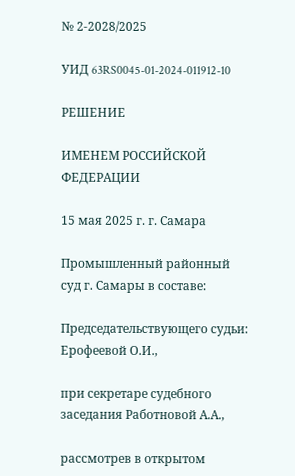№ 2-2028/2025

УИД 63RS0045-01-2024-011912-10

РЕШЕНИЕ

ИМЕНЕМ РОССИЙСКОЙ ФЕДЕРАЦИИ

15 мая 2025 г. г. Самара

Промышленный районный суд г. Самары в составе:

Председательствующего судьи: Ерофеевой О.И.,

при секретаре судебного заседания Работновой А.А.,

рассмотрев в открытом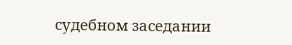судебном заседании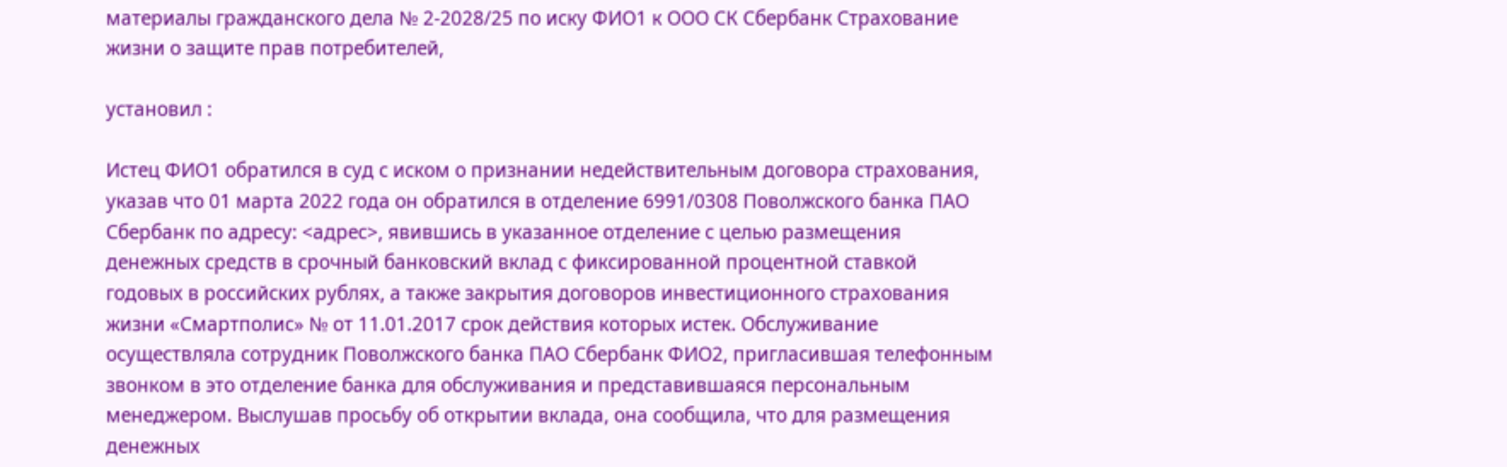материалы гражданского дела № 2-2028/25 по иску ФИО1 к ООО СК Сбербанк Страхование жизни о защите прав потребителей,

установил :

Истец ФИО1 обратился в суд с иском о признании недействительным договора страхования, указав что 01 марта 2022 года он обратился в отделение 6991/0308 Поволжского банка ПАО Сбербанк по адресу: <адрес>, явившись в указанное отделение с целью размещения денежных средств в срочный банковский вклад с фиксированной процентной ставкой годовых в российских рублях, а также закрытия договоров инвестиционного страхования жизни «Смартполис» № от 11.01.2017 срок действия которых истек. Обслуживание осуществляла сотрудник Поволжского банка ПАО Сбербанк ФИО2, пригласившая телефонным звонком в это отделение банка для обслуживания и представившаяся персональным менеджером. Выслушав просьбу об открытии вклада, она сообщила, что для размещения денежных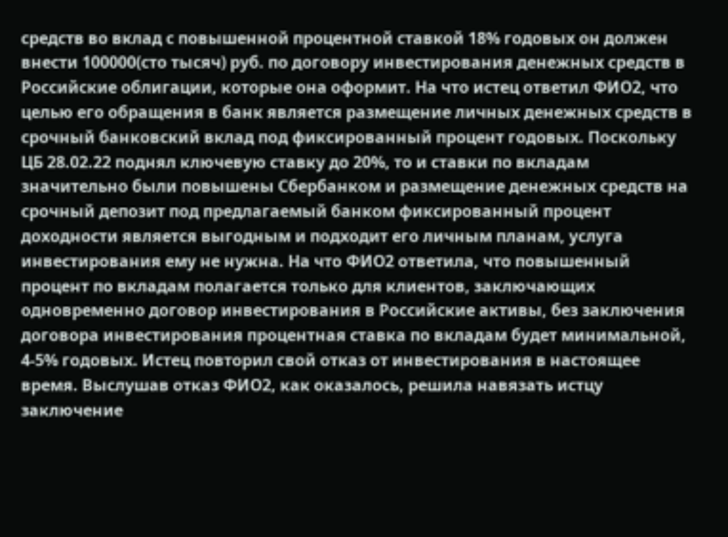средств во вклад с повышенной процентной ставкой 18% годовых он должен внести 100000(сто тысяч) руб. по договору инвестирования денежных средств в Российские облигации, которые она оформит. На что истец ответил ФИО2, что целью его обращения в банк является размещение личных денежных средств в срочный банковский вклад под фиксированный процент годовых. Поскольку ЦБ 28.02.22 поднял ключевую ставку до 20%, то и ставки по вкладам значительно были повышены Сбербанком и размещение денежных средств на срочный депозит под предлагаемый банком фиксированный процент доходности является выгодным и подходит его личным планам, услуга инвестирования ему не нужна. На что ФИО2 ответила, что повышенный процент по вкладам полагается только для клиентов, заключающих одновременно договор инвестирования в Российские активы, без заключения договора инвестирования процентная ставка по вкладам будет минимальной, 4-5% годовых. Истец повторил свой отказ от инвестирования в настоящее время. Выслушав отказ ФИО2, как оказалось, решила навязать истцу заключение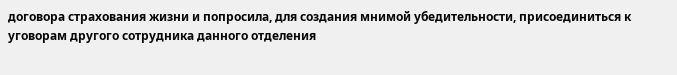договора страхования жизни и попросила, для создания мнимой убедительности, присоединиться к уговорам другого сотрудника данного отделения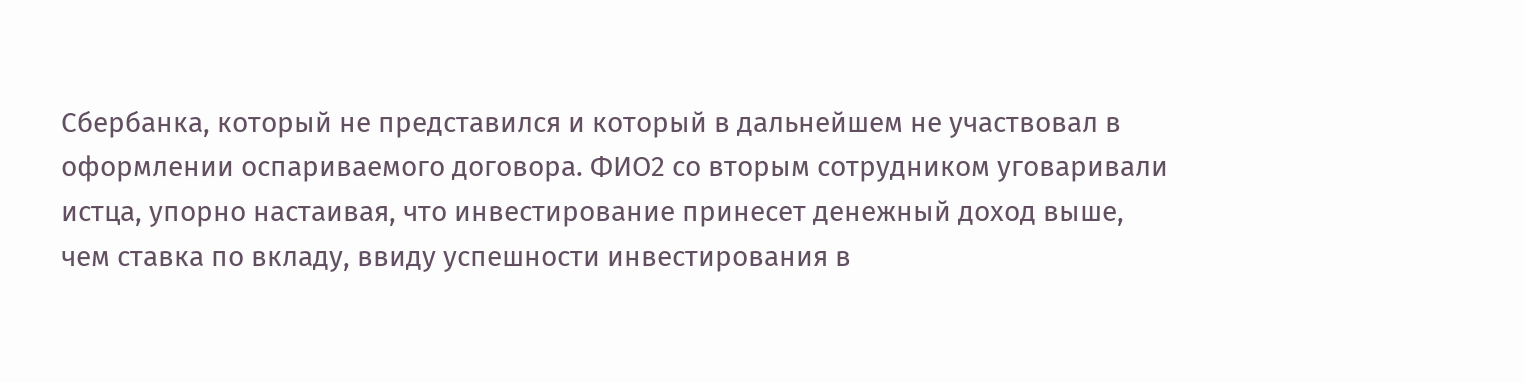Сбербанка, который не представился и который в дальнейшем не участвовал в оформлении оспариваемого договора. ФИО2 со вторым сотрудником уговаривали истца, упорно настаивая, что инвестирование принесет денежный доход выше, чем ставка по вкладу, ввиду успешности инвестирования в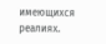имеющихся реалиях.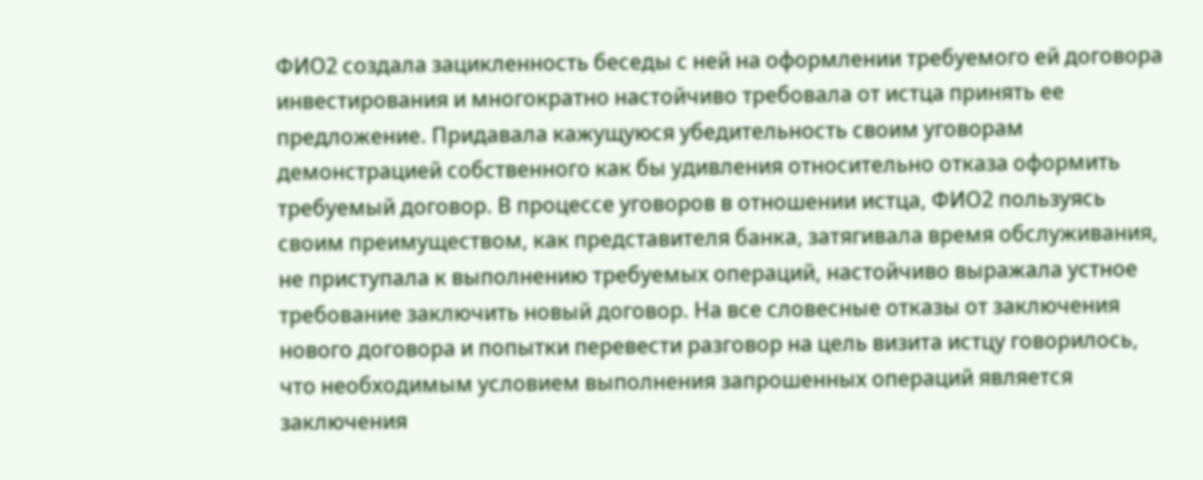ФИО2 создала зацикленность беседы с ней на оформлении требуемого ей договора инвестирования и многократно настойчиво требовала от истца принять ее предложение. Придавала кажущуюся убедительность своим уговорам демонстрацией собственного как бы удивления относительно отказа оформить требуемый договор. В процессе уговоров в отношении истца, ФИО2 пользуясь своим преимуществом, как представителя банка, затягивала время обслуживания, не приступала к выполнению требуемых операций, настойчиво выражала устное требование заключить новый договор. На все словесные отказы от заключения нового договора и попытки перевести разговор на цель визита истцу говорилось, что необходимым условием выполнения запрошенных операций является заключения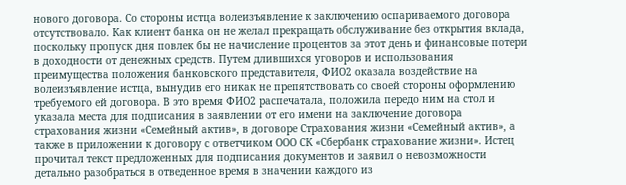нового договора. Со стороны истца волеизъявление к заключению оспариваемого договора отсутствовало. Как клиент банка он не желал прекращать обслуживание без открытия вклада, поскольку пропуск дня повлек бы не начисление процентов за этот день и финансовые потери в доходности от денежных средств. Путем длившихся уговоров и использования преимущества положения банковского представителя, ФИО2 оказала воздействие на волеизъявление истца, вынудив его никак не препятствовать со своей стороны оформлению требуемого ей договора. В это время ФИО2 распечатала, положила передо ним на стол и указала места для подписания в заявлении от его имени на заключение договора страхования жизни «Семейный актив», в договоре Страхования жизни «Семейный актив», а также в приложении к договору с ответчиком ООО СК «Сбербанк страхование жизни». Истец прочитал текст предложенных для подписания документов и заявил о невозможности детально разобраться в отведенное время в значении каждого из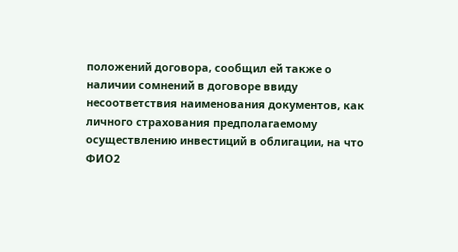положений договора, сообщил ей также о наличии сомнений в договоре ввиду несоответствия наименования документов, как личного страхования предполагаемому осуществлению инвестиций в облигации, на что ФИО2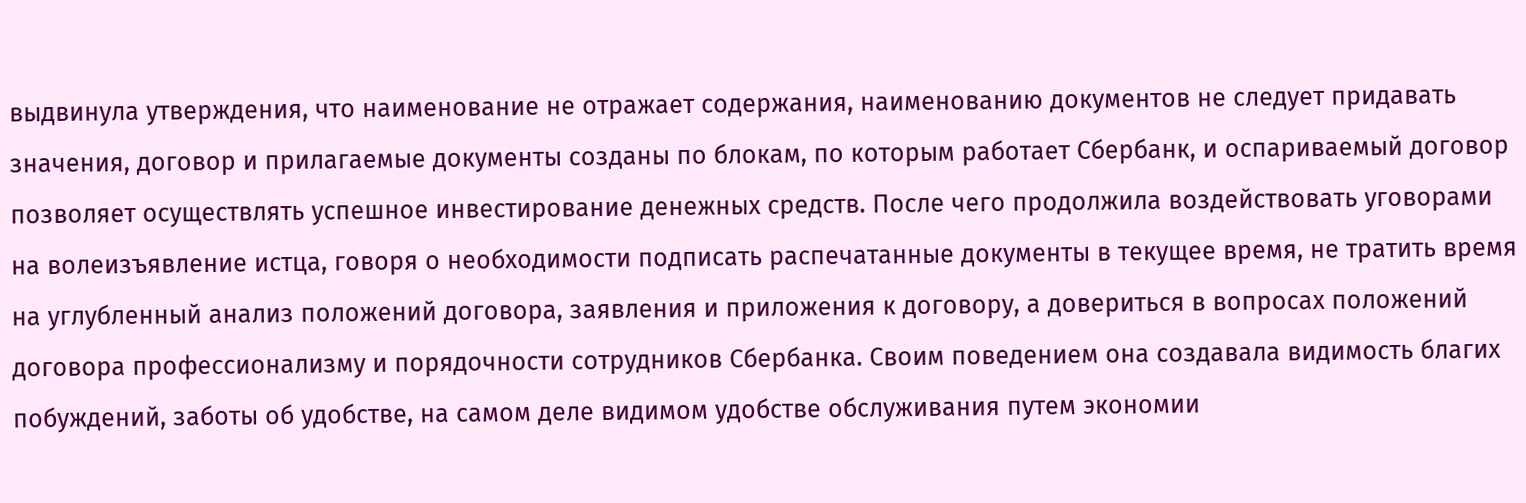выдвинула утверждения, что наименование не отражает содержания, наименованию документов не следует придавать значения, договор и прилагаемые документы созданы по блокам, по которым работает Сбербанк, и оспариваемый договор позволяет осуществлять успешное инвестирование денежных средств. После чего продолжила воздействовать уговорами на волеизъявление истца, говоря о необходимости подписать распечатанные документы в текущее время, не тратить время на углубленный анализ положений договора, заявления и приложения к договору, а довериться в вопросах положений договора профессионализму и порядочности сотрудников Сбербанка. Своим поведением она создавала видимость благих побуждений, заботы об удобстве, на самом деле видимом удобстве обслуживания путем экономии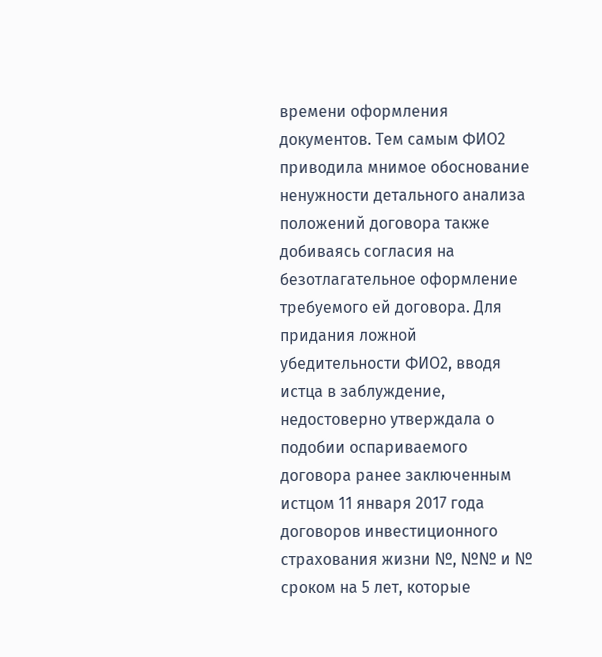времени оформления документов. Тем самым ФИО2 приводила мнимое обоснование ненужности детального анализа положений договора также добиваясь согласия на безотлагательное оформление требуемого ей договора. Для придания ложной убедительности ФИО2, вводя истца в заблуждение, недостоверно утверждала о подобии оспариваемого договора ранее заключенным истцом 11 января 2017 года договоров инвестиционного страхования жизни №, №№ и № сроком на 5 лет, которые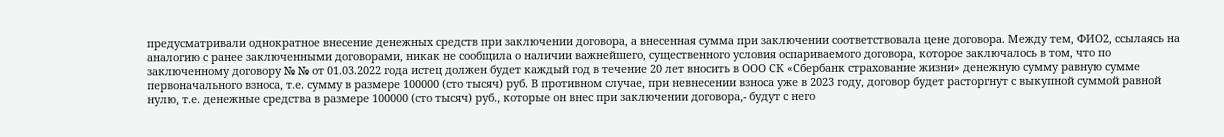предусматривали однократное внесение денежных средств при заключении договора, а внесенная сумма при заключении соответствовала цене договора. Между тем, ФИО2, ссылаясь на аналогию с ранее заключенными договорами, никак не сообщила о наличии важнейшего, существенного условия оспариваемого договора, которое заключалось в том, что по заключенному договору № № от 01.03.2022 года истец должен будет каждый год в течение 20 лет вносить в ООО СК «Сбербанк страхование жизни» денежную сумму равную сумме первоначального взноса, т.е. сумму в размере 100000 (сто тысяч) руб. В противном случае, при невнесении взноса уже в 2023 году, договор будет расторгнут с выкупной суммой равной нулю, т.е. денежные средства в размере 100000 (сто тысяч) руб., которые он внес при заключении договора,- будут с него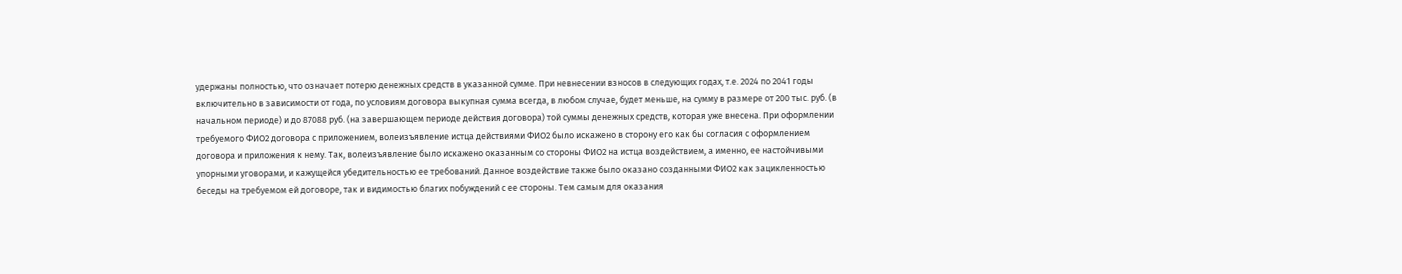удержаны полностью, что означает потерю денежных средств в указанной сумме. При невнесении взносов в следующих годах, т.е. 2024 по 2041 годы включительно в зависимости от года, по условиям договора выкупная сумма всегда, в любом случае, будет меньше, на сумму в размере от 200 тыс. руб. (в начальном периоде) и до 87088 руб. (на завершающем периоде действия договора) той суммы денежных средств, которая уже внесена. При оформлении требуемого ФИО2 договора с приложением, волеизъявление истца действиями ФИО2 было искажено в сторону его как бы согласия с оформлением договора и приложения к нему. Так, волеизъявление было искажено оказанным со стороны ФИО2 на истца воздействием, а именно, ее настойчивыми упорными уговорами, и кажущейся убедительностью ее требований. Данное воздействие также было оказано созданными ФИО2 как зацикленностью беседы на требуемом ей договоре, так и видимостью благих побуждений с ее стороны. Тем самым для оказания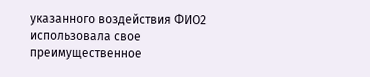указанного воздействия ФИО2 использовала свое преимущественное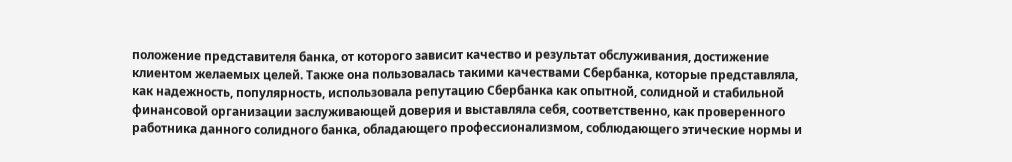положение представителя банка, от которого зависит качество и результат обслуживания, достижение клиентом желаемых целей. Также она пользовалась такими качествами Сбербанка, которые представляла, как надежность, популярность, использовала репутацию Сбербанка как опытной, солидной и стабильной финансовой организации заслуживающей доверия и выставляла себя, соответственно, как проверенного работника данного солидного банка, обладающего профессионализмом, соблюдающего этические нормы и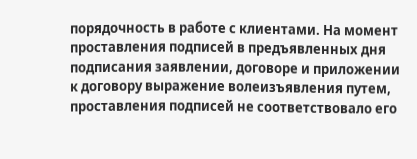порядочность в работе с клиентами. На момент проставления подписей в предъявленных дня подписания заявлении, договоре и приложении к договору выражение волеизъявления путем, проставления подписей не соответствовало его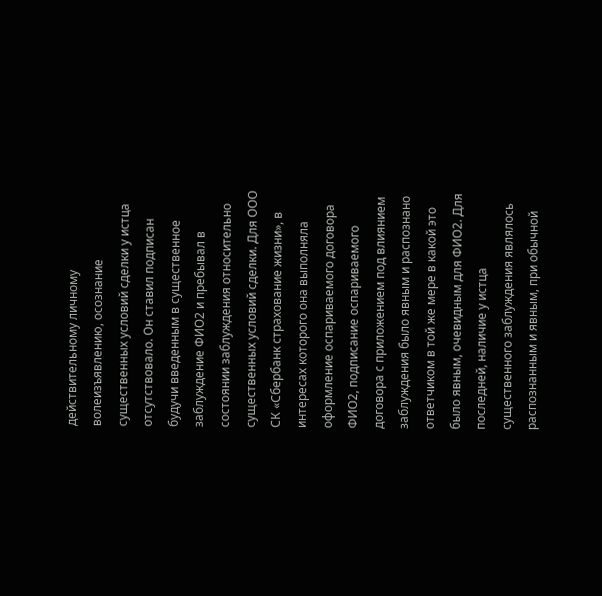действительному личному волеизъявлению, осознание существенных условий сделки у истца отсутствовало. Он ставил подписан будучи введенным в существенное заблуждение ФИО2 и пребывал в состоянии заблуждения относительно существенных условий сделки. Для ООО СК «Сбербанк страхование жизни», в интересах которого она выполняла оформление оспариваемого договора ФИО2, подписание оспариваемого договора с приложением под влиянием заблуждения было явным и распознано ответчиком в той же мере в какой это было явным, очевидным для ФИО2. Для последней, наличие у истца существенного заблуждения являлось распознанным и явным, при обычной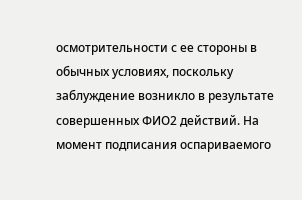осмотрительности с ее стороны в обычных условиях, поскольку заблуждение возникло в результате совершенных ФИО2 действий. На момент подписания оспариваемого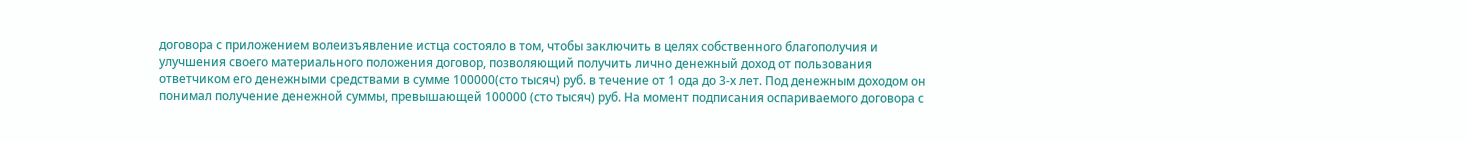договора с приложением волеизъявление истца состояло в том, чтобы заключить в целях собственного благополучия и улучшения своего материального положения договор, позволяющий получить лично денежный доход от пользования ответчиком его денежными средствами в сумме 100000(сто тысяч) руб. в течение от 1 ода до 3-х лет. Под денежным доходом он понимал получение денежной суммы, превышающей 100000 (сто тысяч) руб. На момент подписания оспариваемого договора с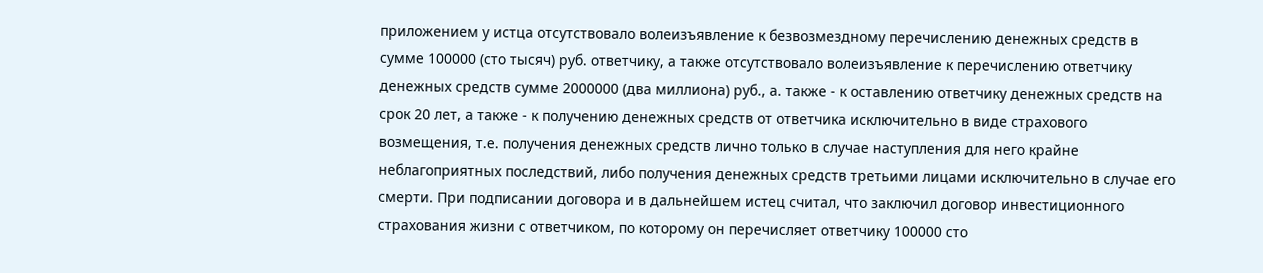приложением у истца отсутствовало волеизъявление к безвозмездному перечислению денежных средств в сумме 100000 (сто тысяч) руб. ответчику, а также отсутствовало волеизъявление к перечислению ответчику денежных средств сумме 2000000 (два миллиона) руб., а. также - к оставлению ответчику денежных средств на срок 20 лет, а также - к получению денежных средств от ответчика исключительно в виде страхового возмещения, т.е. получения денежных средств лично только в случае наступления для него крайне неблагоприятных последствий, либо получения денежных средств третьими лицами исключительно в случае его смерти. При подписании договора и в дальнейшем истец считал, что заключил договор инвестиционного страхования жизни с ответчиком, по которому он перечисляет ответчику 100000 сто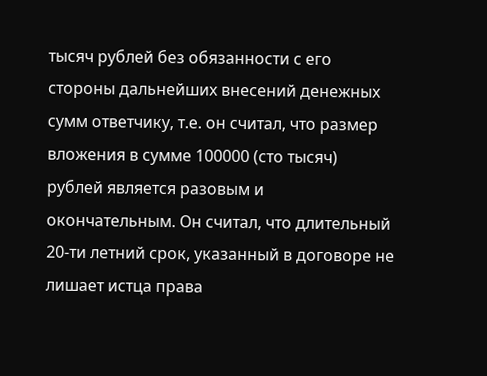тысяч рублей без обязанности с его стороны дальнейших внесений денежных сумм ответчику, т.е. он считал, что размер вложения в сумме 100000 (сто тысяч) рублей является разовым и окончательным. Он считал, что длительный 20-ти летний срок, указанный в договоре не лишает истца права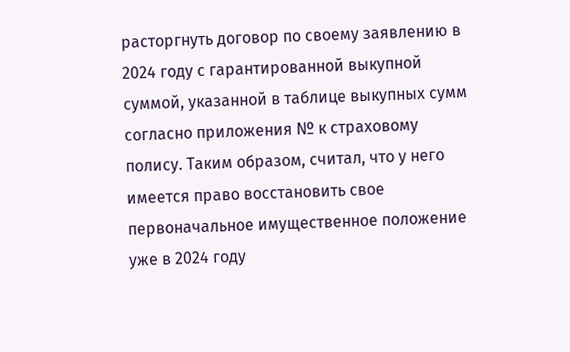расторгнуть договор по своему заявлению в 2024 году с гарантированной выкупной суммой, указанной в таблице выкупных сумм согласно приложения № к страховому полису. Таким образом, считал, что у него имеется право восстановить свое первоначальное имущественное положение уже в 2024 году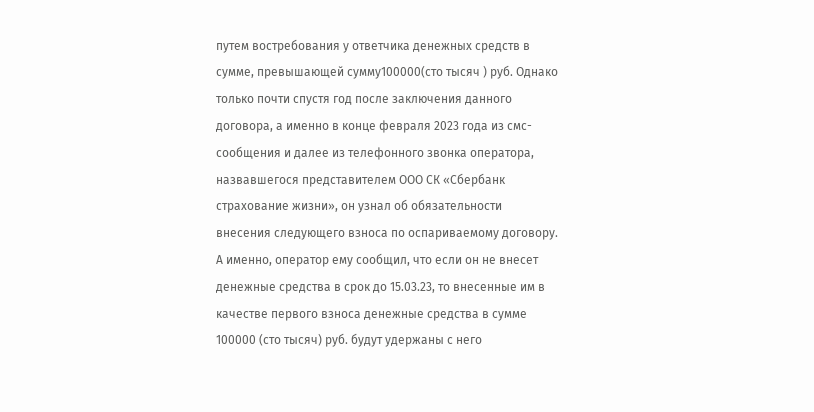путем востребования у ответчика денежных средств в сумме, превышающей сумму100000(сто тысяч ) руб. Однако только почти спустя год после заключения данного договора, а именно в конце февраля 2023 года из смс-сообщения и далее из телефонного звонка оператора, назвавшегося представителем ООО СК «Сбербанк страхование жизни», он узнал об обязательности внесения следующего взноса по оспариваемому договору. А именно, оператор ему сообщил, что если он не внесет денежные средства в срок до 15.03.23, то внесенные им в качестве первого взноса денежные средства в сумме 100000 (сто тысяч) руб. будут удержаны с него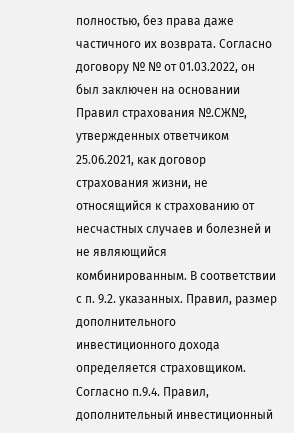полностью, без права даже частичного их возврата. Согласно договору № № от 01.03.2022, он был заключен на основании Правил страхования №.СЖ№, утвержденных ответчиком 25.06.2021, как договор страхования жизни, не относящийся к страхованию от несчастных случаев и болезней и не являющийся комбинированным. В соответствии с п. 9.2. указанных. Правил, размер дополнительного инвестиционного дохода определяется страховщиком. Согласно п.9.4. Правил, дополнительный инвестиционный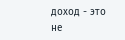доход - это не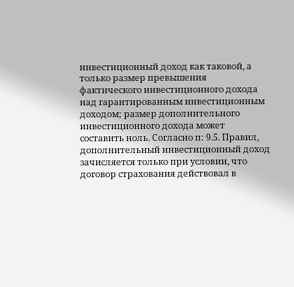инвестиционный доход как таковой, а только размер превышения фактического инвестиционного дохода над гарантированным инвестиционным доходом; размер дополнительного инвестиционного дохода может составить ноль. Согласно п: 9.5. Правил, дополнительный инвестиционный доход зачисляется только при условии, что договор страхования действовал в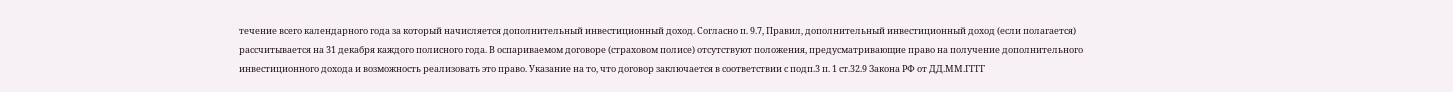течение всего календарного года за который начисляется дополнительный инвестиционный доход. Согласно п. 9.7, Правил, дополнительный инвестиционный доход (если полагается) рассчитывается на 31 декабря каждого полисного года. В оспариваемом договоре (страховом полисе) отсутствуют положения, предусматривающие право на получение дополнительного инвестиционного дохода и возможность реализовать это право. Указание на то, что договор заключается в соответствии с подп.3 п. 1 ст.32.9 Закона РФ от ДД.ММ.ГГГГ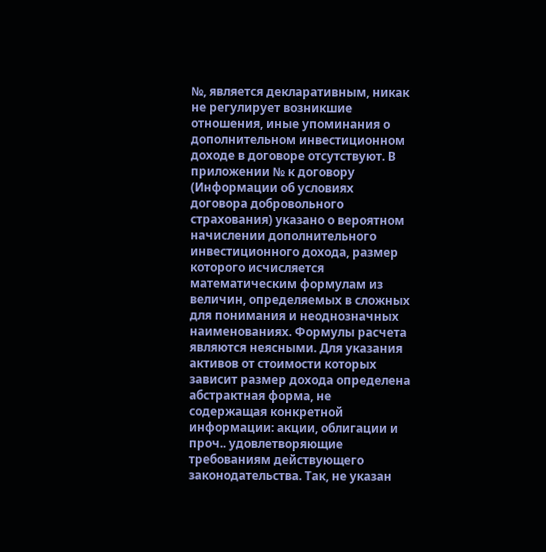№, является декларативным, никак не регулирует возникшие отношения, иные упоминания о дополнительном инвестиционном доходе в договоре отсутствуют. В приложении № к договору (Информации об условиях договора добровольного страхования) указано о вероятном начислении дополнительного инвестиционного дохода, размер которого исчисляется математическим формулам из величин, определяемых в сложных для понимания и неоднозначных наименованиях. Формулы расчета являются неясными. Для указания активов от стоимости которых зависит размер дохода определена абстрактная форма, не содержащая конкретной информации: акции, облигации и проч.. удовлетворяющие требованиям действующего законодательства. Так, не указан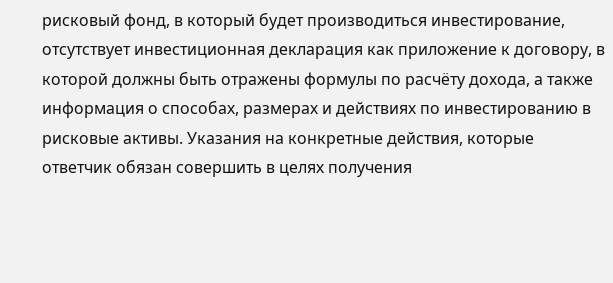рисковый фонд, в который будет производиться инвестирование, отсутствует инвестиционная декларация как приложение к договору, в которой должны быть отражены формулы по расчёту дохода, а также информация о способах, размерах и действиях по инвестированию в рисковые активы. Указания на конкретные действия, которые ответчик обязан совершить в целях получения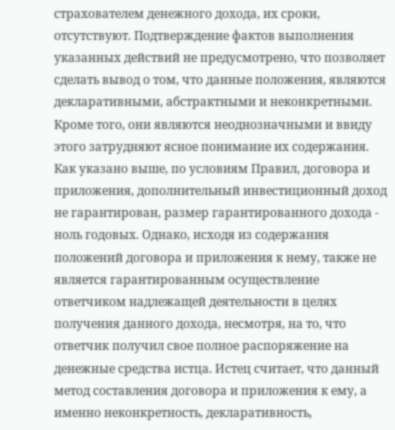страхователем денежного дохода, их сроки, отсутствуют. Подтверждение фактов выполнения указанных действий не предусмотрено, что позволяет сделать вывод о том, что данные положения, являются декларативными, абстрактными и неконкретными. Кроме того, они являются неоднозначными и ввиду этого затрудняют ясное понимание их содержания. Как указано выше, по условиям Правил, договора и приложения, дополнительный инвестиционный доход не гарантирован, размер гарантированного дохода - ноль годовых. Однако, исходя из содержания положений договора и приложения к нему, также не является гарантированным осуществление ответчиком надлежащей деятельности в целях получения данного дохода, несмотря, на то, что ответчик получил свое полное распоряжение на денежные средства истца. Истец считает, что данный метод составления договора и приложения к ему, а именно неконкретность, декларативность,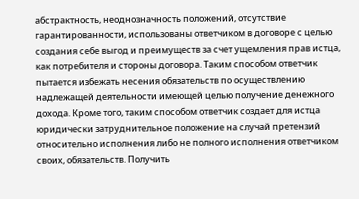абстрактность, неоднозначность положений, отсутствие гарантированности, использованы ответчиком в договоре с целью создания себе выгод и преимуществ за счет ущемления прав истца, как потребителя и стороны договора. Таким способом ответчик пытается избежать несения обязательств по осуществлению надлежащей деятельности имеющей целью получение денежного дохода. Кроме того, таким способом ответчик создает для истца юридически затруднительное положение на случай претензий относительно исполнения либо не полного исполнения ответчиком своих, обязательств. Получить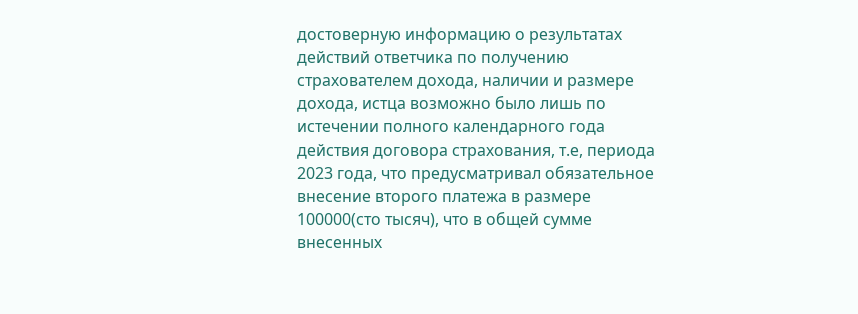достоверную информацию о результатах действий ответчика по получению страхователем дохода, наличии и размере дохода, истца возможно было лишь по истечении полного календарного года действия договора страхования, т.е, периода 2023 года, что предусматривал обязательное внесение второго платежа в размере 100000(сто тысяч), что в общей сумме внесенных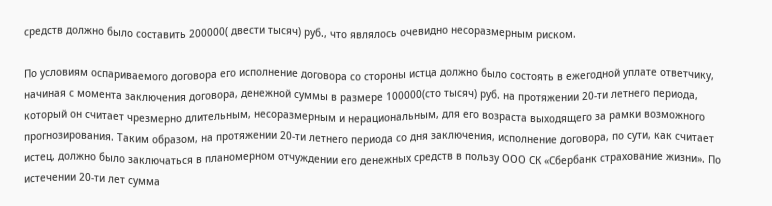средств должно было составить 200000( двести тысяч) руб., что являлось очевидно несоразмерным риском.

По условиям оспариваемого договора его исполнение договора со стороны истца должно было состоять в ежегодной уплате ответчику, начиная с момента заключения договора, денежной суммы в размере 100000(сто тысяч) руб. на протяжении 20-ти летнего периода, который он считает чрезмерно длительным, несоразмерным и нерациональным, для его возраста выходящего за рамки возможного прогнозирования. Таким образом, на протяжении 20-ти летнего периода со дня заключения, исполнение договора, по сути, как считает истец, должно было заключаться в планомерном отчуждении его денежных средств в пользу ООО СК «Сбербанк страхование жизни». По истечении 20-ти лет сумма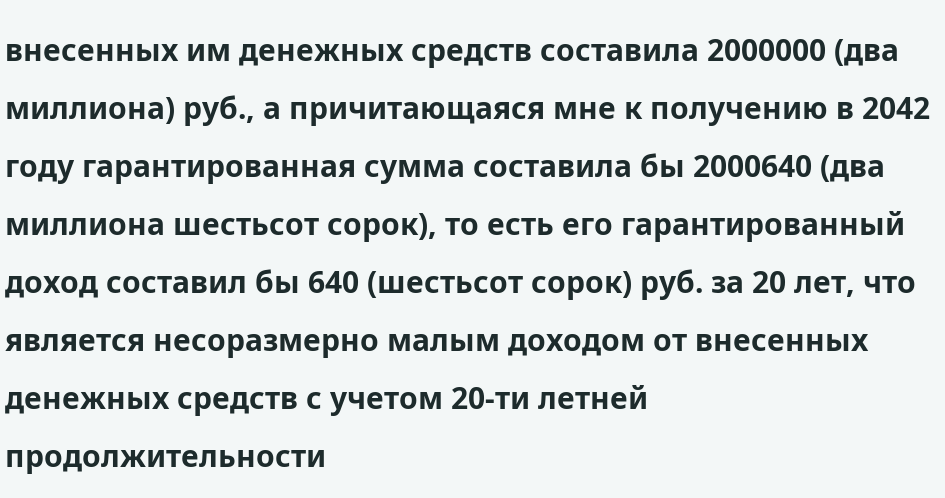внесенных им денежных средств составила 2000000 (два миллиона) руб., а причитающаяся мне к получению в 2042 году гарантированная сумма составила бы 2000640 (два миллиона шестьсот сорок), то есть его гарантированный доход составил бы 640 (шестьсот сорок) руб. за 20 лет, что является несоразмерно малым доходом от внесенных денежных средств с учетом 20-ти летней продолжительности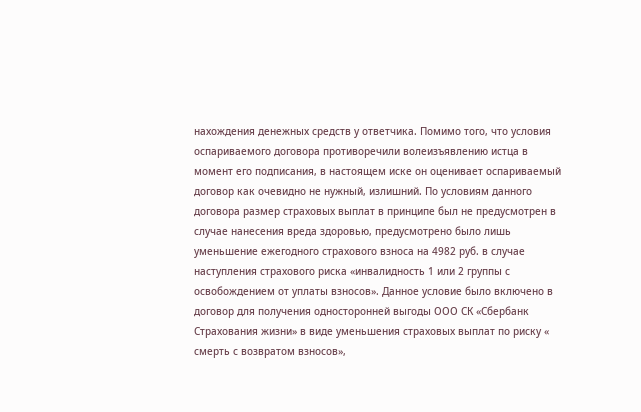нахождения денежных средств у ответчика. Помимо того, что условия оспариваемого договора противоречили волеизъявлению истца в момент его подписания, в настоящем иске он оценивает оспариваемый договор как очевидно не нужный, излишний. По условиям данного договора размер страховых выплат в принципе был не предусмотрен в случае нанесения вреда здоровью, предусмотрено было лишь уменьшение ежегодного страхового взноса на 4982 руб. в случае наступления страхового риска «инвалидность 1 или 2 группы с освобождением от уплаты взносов». Данное условие было включено в договор для получения односторонней выгоды ООО СК «Сбербанк Страхования жизни» в виде уменьшения страховых выплат по риску « смерть с возвратом взносов»,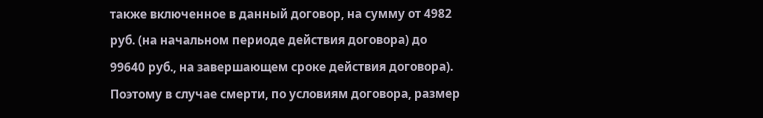также включенное в данный договор, на сумму от 4982 руб. (на начальном периоде действия договора) до 99640 руб., на завершающем сроке действия договора). Поэтому в случае смерти, по условиям договора, размер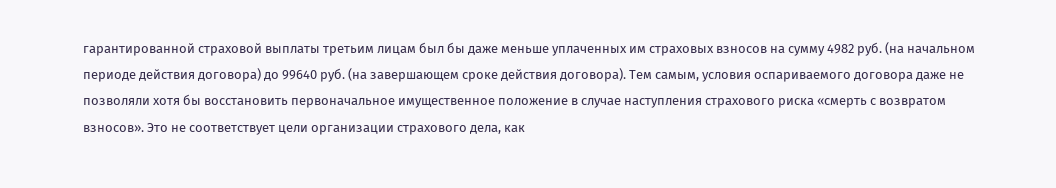гарантированной страховой выплаты третьим лицам был бы даже меньше уплаченных им страховых взносов на сумму 4982 руб. (на начальном периоде действия договора) до 99640 руб. (на завершающем сроке действия договора). Тем самым, условия оспариваемого договора даже не позволяли хотя бы восстановить первоначальное имущественное положение в случае наступления страхового риска «смерть с возвратом взносов». Это не соответствует цели организации страхового дела, как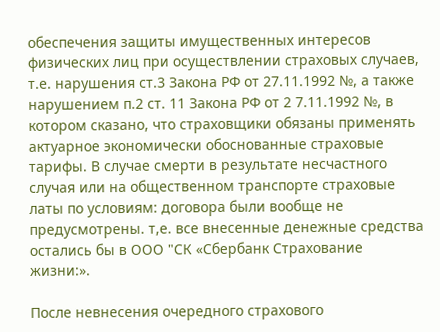обеспечения защиты имущественных интересов физических лиц при осуществлении страховых случаев, т.е. нарушения ст.3 Закона РФ от 27.11.1992 №, а также нарушением п.2 ст. 11 Закона РФ от 2 7.11.1992 №, в котором сказано, что страховщики обязаны применять актуарное экономически обоснованные страховые тарифы. В случае смерти в результате несчастного случая или на общественном транспорте страховые латы по условиям: договора были вообще не предусмотрены. т,е. все внесенные денежные средства остались бы в ООО "СК «Сбербанк Страхование жизни:».

После невнесения очередного страхового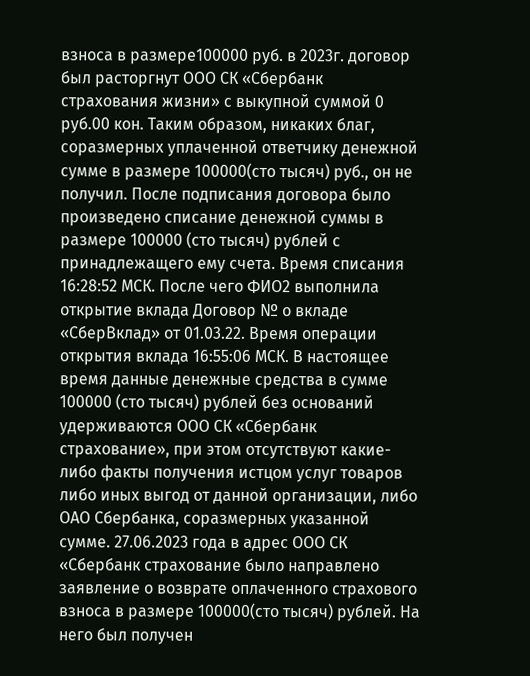взноса в размере100000 руб. в 2023г. договор был расторгнут ООО СК «Сбербанк страхования жизни» с выкупной суммой 0 руб.00 кон. Таким образом, никаких благ, соразмерных уплаченной ответчику денежной сумме в размере 100000(сто тысяч) руб., он не получил. После подписания договора было произведено списание денежной суммы в размере 100000 (сто тысяч) рублей с принадлежащего ему счета. Время списания 16:28:52 МСК. После чего ФИО2 выполнила открытие вклада Договор № о вкладе «СберВклад» от 01.03.22. Время операции открытия вклада 16:55:06 МСК. В настоящее время данные денежные средства в сумме 100000 (сто тысяч) рублей без оснований удерживаются ООО СК «Сбербанк страхование», при этом отсутствуют какие-либо факты получения истцом услуг товаров либо иных выгод от данной организации, либо ОАО Сбербанка, соразмерных указанной сумме. 27.06.2023 года в адрес ООО СК «Сбербанк страхование было направлено заявление о возврате оплаченного страхового взноса в размере 100000(сто тысяч) рублей. На него был получен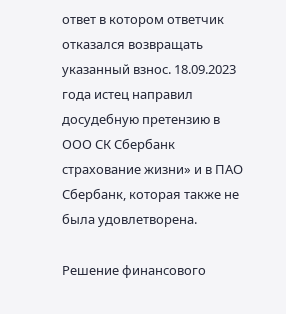ответ в котором ответчик отказался возвращать указанный взнос. 18.09.2023 года истец направил досудебную претензию в ООО СК Сбербанк страхование жизни» и в ПAO Сбербанк, которая также не была удовлетворена.

Решение финансового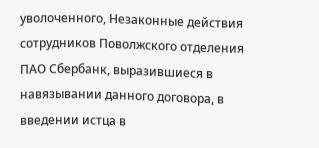уволоченного, Незаконные действия сотрудников Поволжского отделения ПАО Сбербанк, выразившиеся в навязывании данного договора, в введении истца в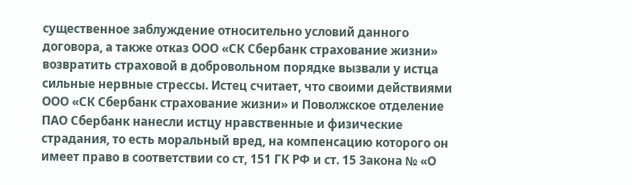существенное заблуждение относительно условий данного договора, а также отказ ООО «СК Сбербанк страхование жизни» возвратить страховой в добровольном порядке вызвали у истца сильные нервные стрессы. Истец считает, что своими действиями ООО «СК Сбербанк страхование жизни» и Поволжское отделение ПАО Сбербанк нанесли истцу нравственные и физические страдания, то есть моральный вред, на компенсацию которого он имеет право в соответствии со ст, 151 ГК РФ и ст. 15 Закона № «О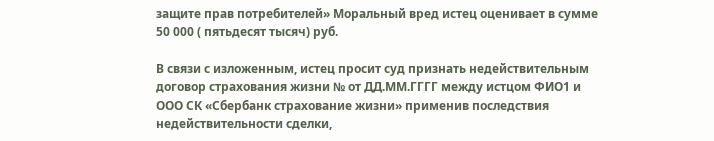защите прав потребителей» Моральный вред истец оценивает в сумме 50 000 ( пятьдесят тысяч) руб.

В связи с изложенным, истец просит суд признать недействительным договор страхования жизни № от ДД.ММ.ГГГГ между истцом ФИО1 и ООО СК «Сбербанк страхование жизни» применив последствия недействительности сделки,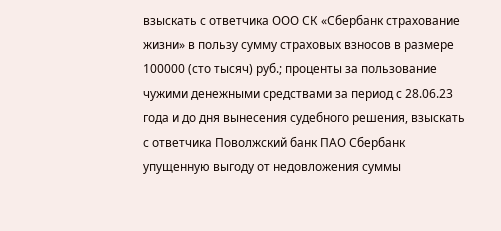взыскать с ответчика ООО СК «Сбербанк страхование жизни» в пользу сумму страховых взносов в размере 100000 (сто тысяч) руб.; проценты за пользование чужими денежными средствами за период с 28.06.23 года и до дня вынесения судебного решения, взыскать с ответчика Поволжский банк ПАО Сбербанк упущенную выгоду от недовложения суммы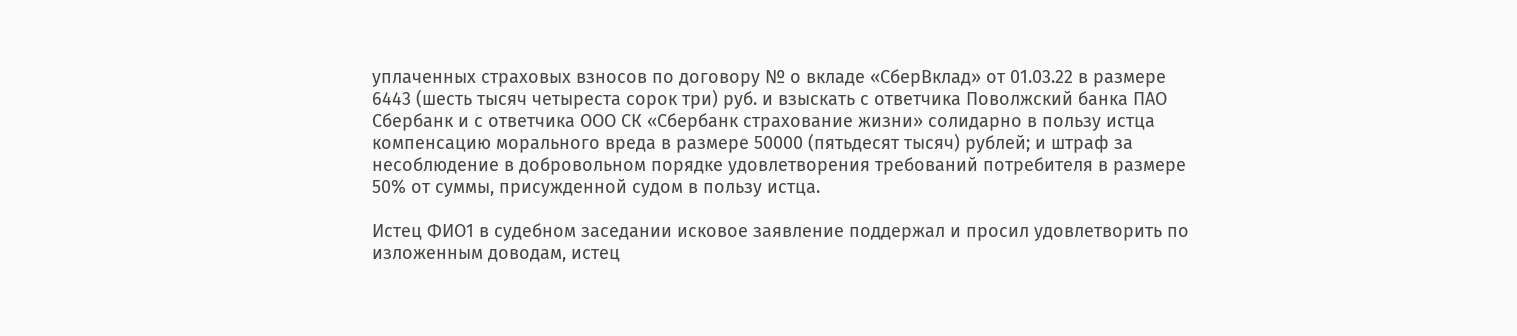уплаченных страховых взносов по договору № о вкладе «СберВклад» от 01.03.22 в размере 6443 (шесть тысяч четыреста сорок три) руб. и взыскать с ответчика Поволжский банка ПАО Сбербанк и с ответчика ООО СК «Сбербанк страхование жизни» солидарно в пользу истца компенсацию морального вреда в размере 50000 (пятьдесят тысяч) рублей; и штраф за несоблюдение в добровольном порядке удовлетворения требований потребителя в размере 50% от суммы, присужденной судом в пользу истца.

Истец ФИО1 в судебном заседании исковое заявление поддержал и просил удовлетворить по изложенным доводам, истец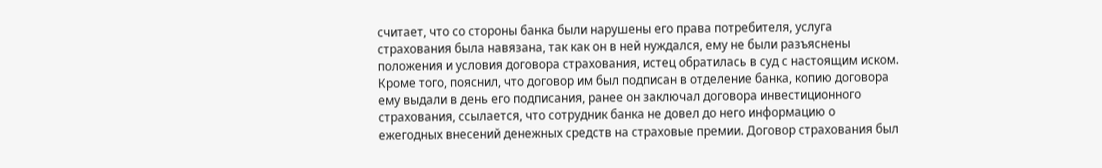считает, что со стороны банка были нарушены его права потребителя, услуга страхования была навязана, так как он в ней нуждался, ему не были разъяснены положения и условия договора страхования, истец обратилась в суд с настоящим иском. Кроме того, пояснил, что договор им был подписан в отделение банка, копию договора ему выдали в день его подписания, ранее он заключал договора инвестиционного страхования, ссылается, что сотрудник банка не довел до него информацию о ежегодных внесений денежных средств на страховые премии. Договор страхования был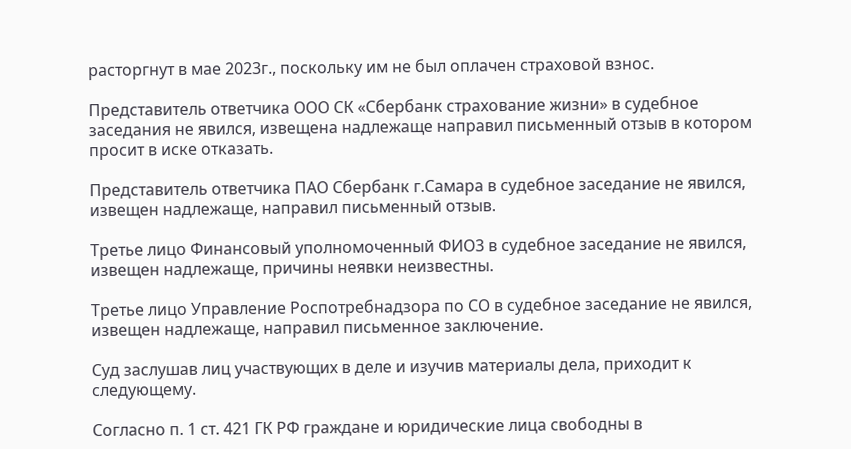расторгнут в мае 2023г., поскольку им не был оплачен страховой взнос.

Представитель ответчика ООО СК «Сбербанк страхование жизни» в судебное заседания не явился, извещена надлежаще направил письменный отзыв в котором просит в иске отказать.

Представитель ответчика ПАО Сбербанк г.Самара в судебное заседание не явился, извещен надлежаще, направил письменный отзыв.

Третье лицо Финансовый уполномоченный ФИО3 в судебное заседание не явился, извещен надлежаще, причины неявки неизвестны.

Третье лицо Управление Роспотребнадзора по СО в судебное заседание не явился, извещен надлежаще, направил письменное заключение.

Суд заслушав лиц участвующих в деле и изучив материалы дела, приходит к следующему.

Согласно п. 1 ст. 421 ГК РФ граждане и юридические лица свободны в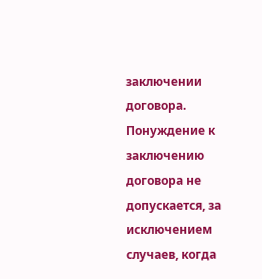заключении договора. Понуждение к заключению договора не допускается, за исключением случаев, когда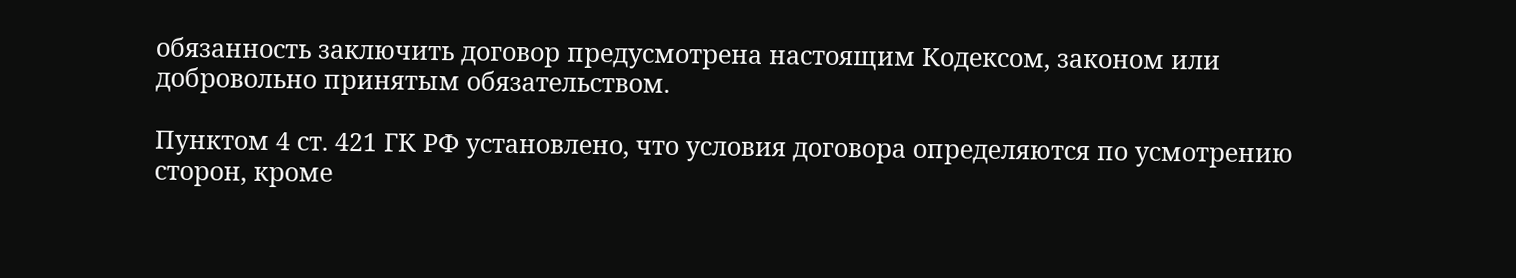обязанность заключить договор предусмотрена настоящим Кодексом, законом или добровольно принятым обязательством.

Пунктом 4 ст. 421 ГК РФ установлено, что условия договора определяются по усмотрению сторон, кроме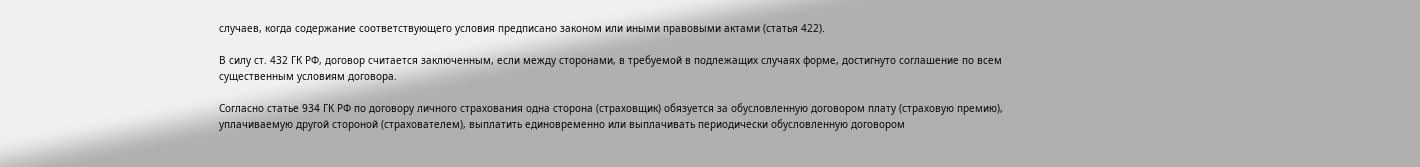случаев, когда содержание соответствующего условия предписано законом или иными правовыми актами (статья 422).

В силу ст. 432 ГК РФ, договор считается заключенным, если между сторонами, в требуемой в подлежащих случаях форме, достигнуто соглашение по всем существенным условиям договора.

Согласно статье 934 ГК РФ по договору личного страхования одна сторона (страховщик) обязуется за обусловленную договором плату (страховую премию), уплачиваемую другой стороной (страхователем), выплатить единовременно или выплачивать периодически обусловленную договором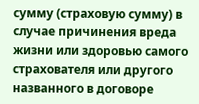сумму (страховую сумму) в случае причинения вреда жизни или здоровью самого страхователя или другого названного в договоре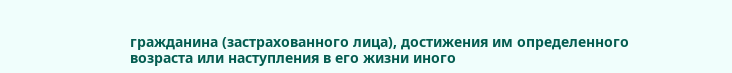гражданина (застрахованного лица), достижения им определенного возраста или наступления в его жизни иного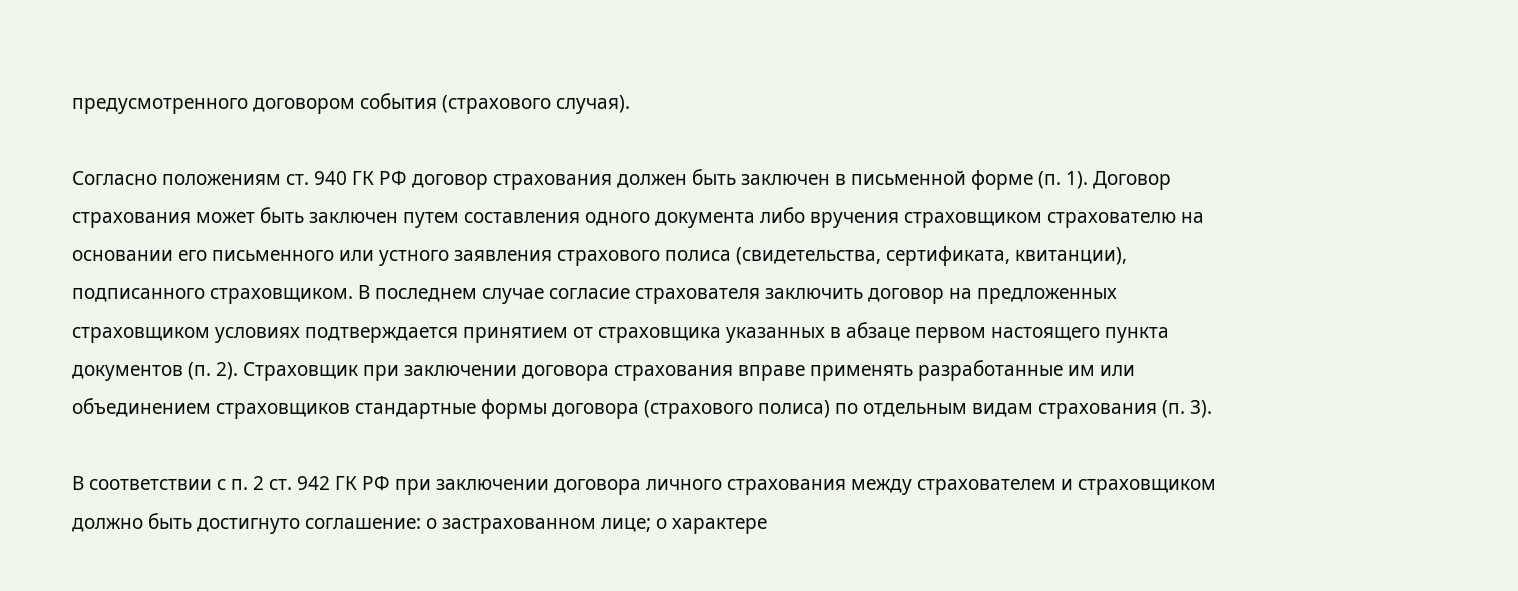предусмотренного договором события (страхового случая).

Согласно положениям ст. 940 ГК РФ договор страхования должен быть заключен в письменной форме (п. 1). Договор страхования может быть заключен путем составления одного документа либо вручения страховщиком страхователю на основании его письменного или устного заявления страхового полиса (свидетельства, сертификата, квитанции), подписанного страховщиком. В последнем случае согласие страхователя заключить договор на предложенных страховщиком условиях подтверждается принятием от страховщика указанных в абзаце первом настоящего пункта документов (п. 2). Страховщик при заключении договора страхования вправе применять разработанные им или объединением страховщиков стандартные формы договора (страхового полиса) по отдельным видам страхования (п. 3).

В соответствии с п. 2 ст. 942 ГК РФ при заключении договора личного страхования между страхователем и страховщиком должно быть достигнуто соглашение: о застрахованном лице; о характере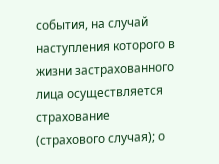события, на случай наступления которого в жизни застрахованного лица осуществляется страхование (страхового случая); о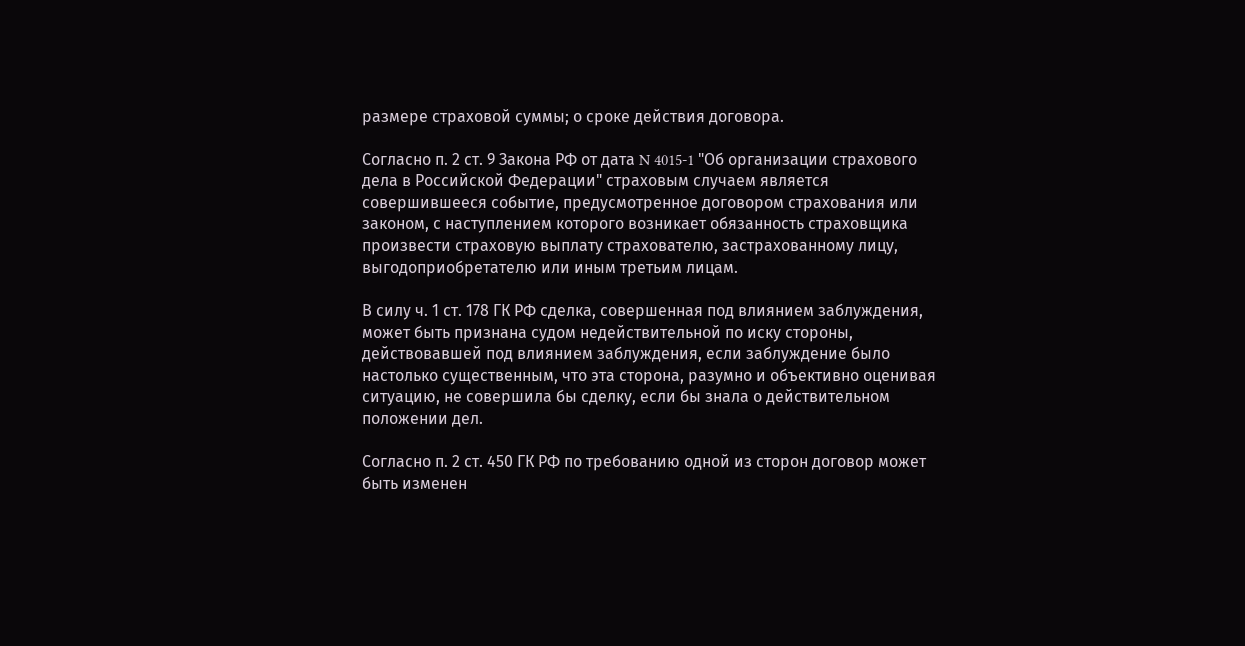размере страховой суммы; о сроке действия договора.

Согласно п. 2 ст. 9 Закона РФ от дата N 4015-1 "Об организации страхового дела в Российской Федерации" страховым случаем является совершившееся событие, предусмотренное договором страхования или законом, с наступлением которого возникает обязанность страховщика произвести страховую выплату страхователю, застрахованному лицу, выгодоприобретателю или иным третьим лицам.

В силу ч. 1 ст. 178 ГК РФ сделка, совершенная под влиянием заблуждения, может быть признана судом недействительной по иску стороны, действовавшей под влиянием заблуждения, если заблуждение было настолько существенным, что эта сторона, разумно и объективно оценивая ситуацию, не совершила бы сделку, если бы знала о действительном положении дел.

Согласно п. 2 ст. 450 ГК РФ по требованию одной из сторон договор может быть изменен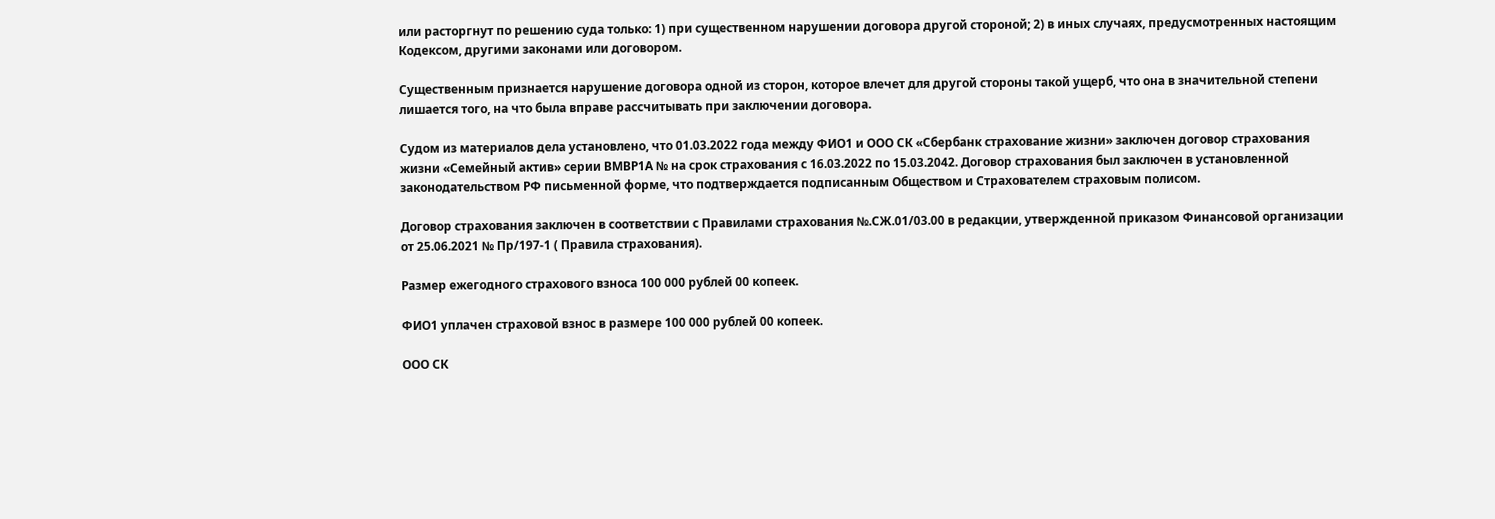или расторгнут по решению суда только: 1) при существенном нарушении договора другой стороной; 2) в иных случаях, предусмотренных настоящим Кодексом, другими законами или договором.

Существенным признается нарушение договора одной из сторон, которое влечет для другой стороны такой ущерб, что она в значительной степени лишается того, на что была вправе рассчитывать при заключении договора.

Судом из материалов дела установлено, что 01.03.2022 года между ФИО1 и ООО СК «Сбербанк страхование жизни» заключен договор страхования жизни «Семейный актив» серии ВМВР1А № на срок страхования с 16.03.2022 по 15.03.2042. Договор страхования был заключен в установленной законодательством РФ письменной форме, что подтверждается подписанным Обществом и Страхователем страховым полисом.

Договор страхования заключен в соответствии с Правилами страхования №.СЖ.01/03.00 в редакции, утвержденной приказом Финансовой организации от 25.06.2021 № Пр/197-1 ( Правила страхования).

Размер ежегодного страхового взноса 100 000 рублей 00 копеек.

ФИО1 уплачен страховой взнос в размере 100 000 рублей 00 копеек.

ООО СК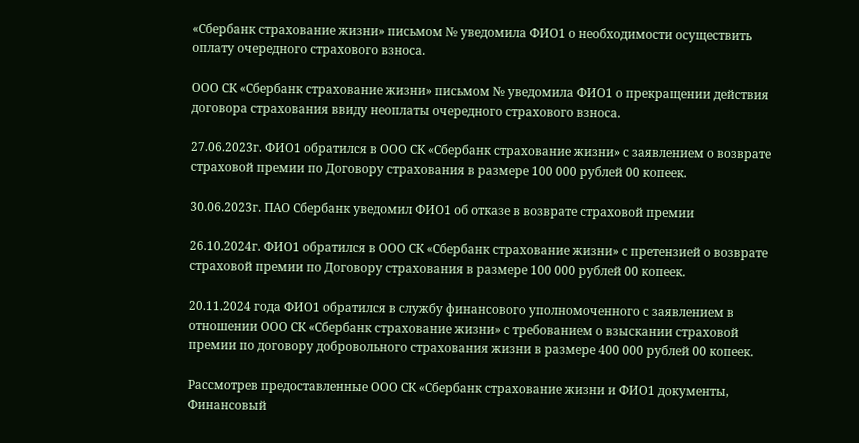«Сбербанк страхование жизни» письмом № уведомила ФИО1 о необходимости осуществить оплату очередного страхового взноса.

ООО СК «Сбербанк страхование жизни» письмом № уведомила ФИО1 о прекращении действия договора страхования ввиду неоплаты очередного страхового взноса.

27.06.2023г. ФИО1 обратился в ООО СК «Сбербанк страхование жизни» с заявлением о возврате страховой премии по Договору страхования в размере 100 000 рублей 00 копеек.

30.06.2023г. ПАО Сбербанк уведомил ФИО1 об отказе в возврате страховой премии

26.10.2024г. ФИО1 обратился в ООО СК «Сбербанк страхование жизни» с претензией о возврате страховой премии по Договору страхования в размере 100 000 рублей 00 копеек.

20.11.2024 года ФИО1 обратился в службу финансового уполномоченного с заявлением в отношении ООО СК «Сбербанк страхование жизни» с требованием о взыскании страховой премии по договору добровольного страхования жизни в размере 400 000 рублей 00 копеек.

Рассмотрев предоставленные ООО СК «Сбербанк страхование жизни и ФИО1 документы, Финансовый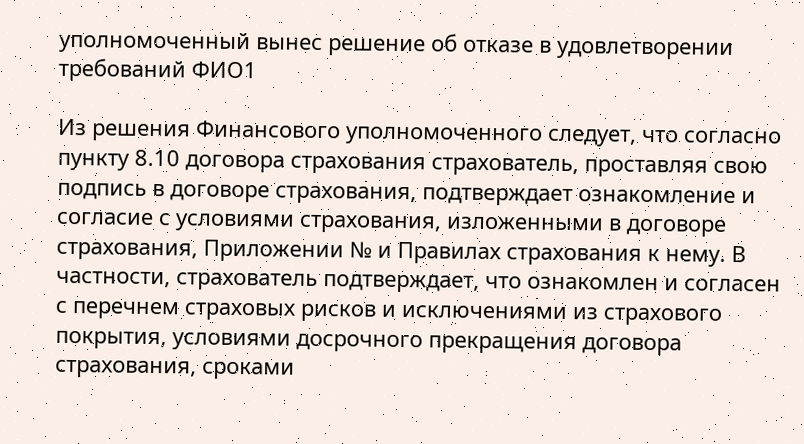уполномоченный вынес решение об отказе в удовлетворении требований ФИО1

Из решения Финансового уполномоченного следует, что согласно пункту 8.10 договора страхования страхователь, проставляя свою подпись в договоре страхования, подтверждает ознакомление и согласие с условиями страхования, изложенными в договоре страхования, Приложении № и Правилах страхования к нему. В частности, страхователь подтверждает, что ознакомлен и согласен с перечнем страховых рисков и исключениями из страхового покрытия, условиями досрочного прекращения договора страхования, сроками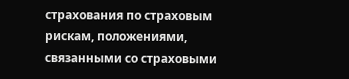страхования по страховым рискам, положениями, связанными со страховыми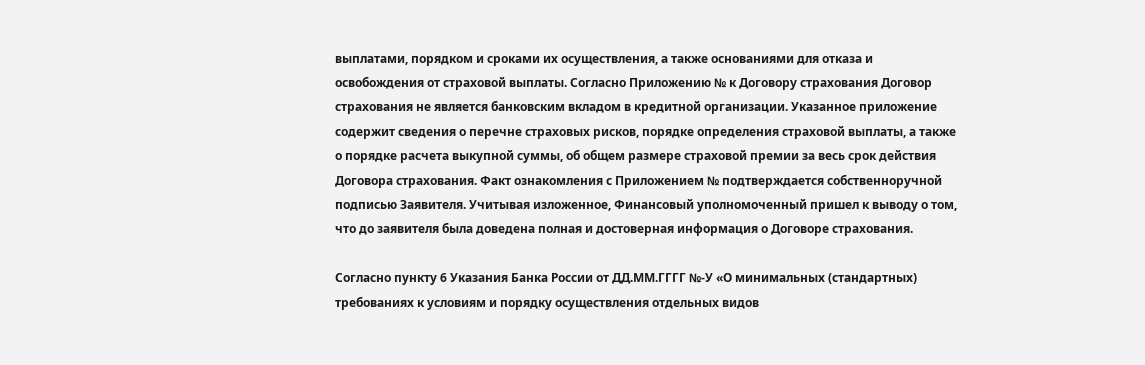выплатами, порядком и сроками их осуществления, а также основаниями для отказа и освобождения от страховой выплаты. Согласно Приложению № к Договору страхования Договор страхования не является банковским вкладом в кредитной организации. Указанное приложение содержит сведения о перечне страховых рисков, порядке определения страховой выплаты, а также о порядке расчета выкупной суммы, об общем размере страховой премии за весь срок действия Договора страхования. Факт ознакомления с Приложением № подтверждается собственноручной подписью Заявителя. Учитывая изложенное, Финансовый уполномоченный пришел к выводу о том, что до заявителя была доведена полная и достоверная информация о Договоре страхования.

Согласно пункту 6 Указания Банка России от ДД.ММ.ГГГГ №-У «О минимальных (стандартных) требованиях к условиям и порядку осуществления отдельных видов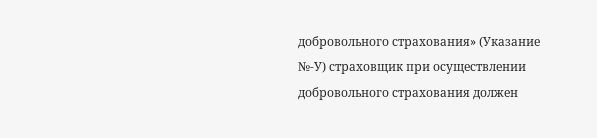добровольного страхования» (Указание №-У) страховщик при осуществлении добровольного страхования должен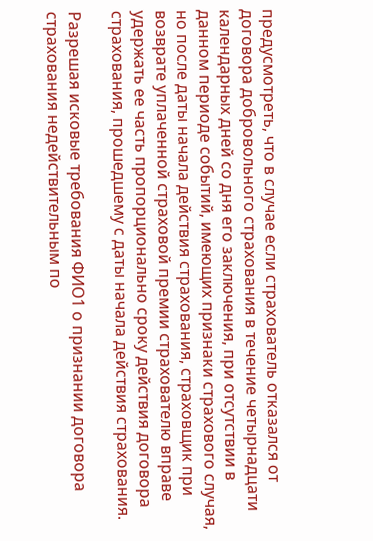предусмотреть, что в случае если страхователь отказался от договора добровольного страхования в течение четырнадцати календарных дней со дня его заключения, при отсутствии в данном периоде событий, имеющих признаки страхового случая, но после даты начала действия страхования, страховщик при возврате уплаченной страховой премии страхователю вправе удержать ее часть пропорционально сроку действия договора страхования, прошедшему с даты начала действия страхования.

Разрешая исковые требования ФИО1 о признании договора страхования недействительным по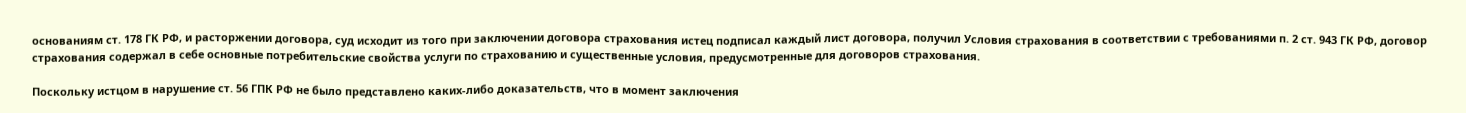основаниям ст. 178 ГК РФ, и расторжении договора, суд исходит из того при заключении договора страхования истец подписал каждый лист договора, получил Условия страхования в соответствии с требованиями п. 2 ст. 943 ГК РФ, договор страхования содержал в себе основные потребительские свойства услуги по страхованию и существенные условия, предусмотренные для договоров страхования.

Поскольку истцом в нарушение ст. 56 ГПК РФ не было представлено каких-либо доказательств, что в момент заключения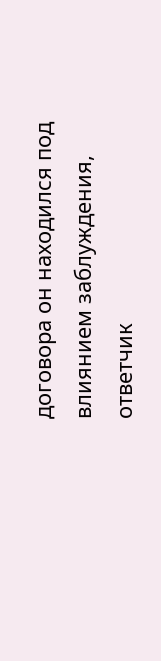договора он находился под влиянием заблуждения, ответчик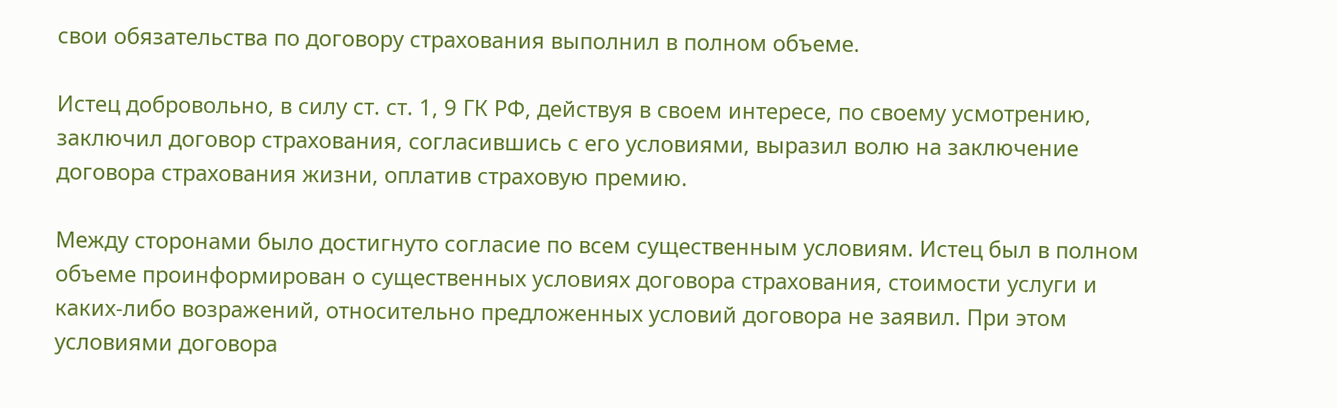свои обязательства по договору страхования выполнил в полном объеме.

Истец добровольно, в силу ст. ст. 1, 9 ГК РФ, действуя в своем интересе, по своему усмотрению, заключил договор страхования, согласившись с его условиями, выразил волю на заключение договора страхования жизни, оплатив страховую премию.

Между сторонами было достигнуто согласие по всем существенным условиям. Истец был в полном объеме проинформирован о существенных условиях договора страхования, стоимости услуги и каких-либо возражений, относительно предложенных условий договора не заявил. При этом условиями договора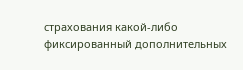страхования какой-либо фиксированный дополнительных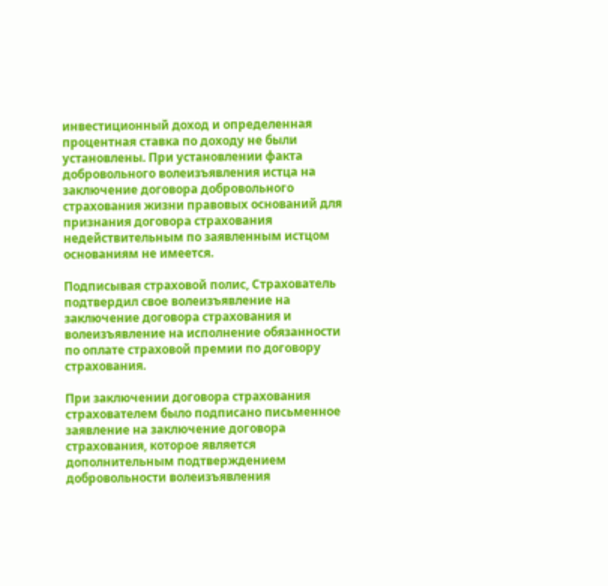инвестиционный доход и определенная процентная ставка по доходу не были установлены. При установлении факта добровольного волеизъявления истца на заключение договора добровольного страхования жизни правовых оснований для признания договора страхования недействительным по заявленным истцом основаниям не имеется.

Подписывая страховой полис, Страхователь подтвердил свое волеизъявление на заключение договора страхования и волеизъявление на исполнение обязанности по оплате страховой премии по договору страхования.

При заключении договора страхования страхователем было подписано письменное заявление на заключение договора страхования, которое является дополнительным подтверждением добровольности волеизъявления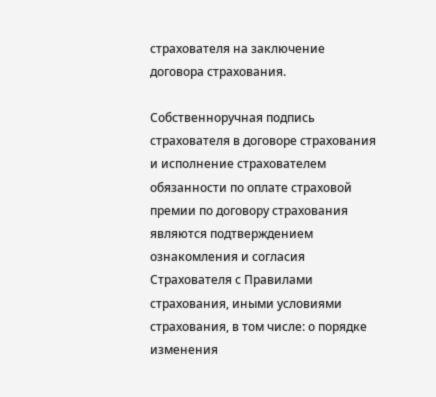страхователя на заключение договора страхования.

Собственноручная подпись страхователя в договоре страхования и исполнение страхователем обязанности по оплате страховой премии по договору страхования являются подтверждением ознакомления и согласия Страхователя с Правилами страхования, иными условиями страхования, в том числе: о порядке изменения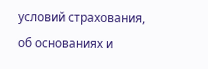условий страхования, об основаниях и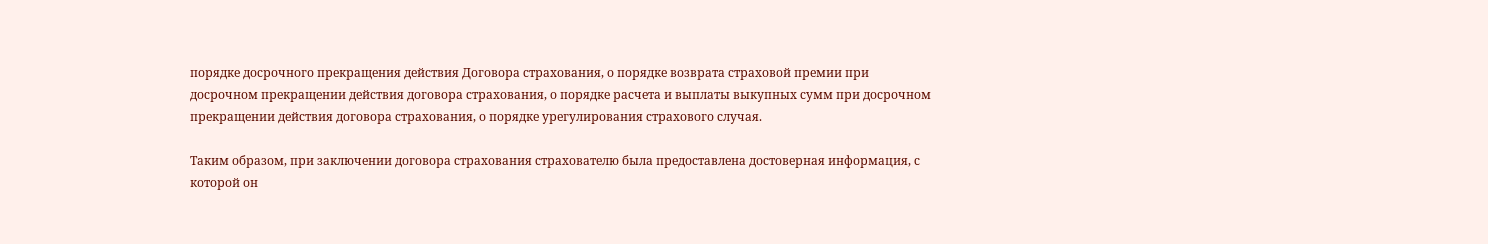порядке досрочного прекращения действия Договора страхования, о порядке возврата страховой премии при досрочном прекращении действия договора страхования, о порядке расчета и выплаты выкупных сумм при досрочном прекращении действия договора страхования, о порядке урегулирования страхового случая.

Таким образом, при заключении договора страхования страхователю была предоставлена достоверная информация, с которой он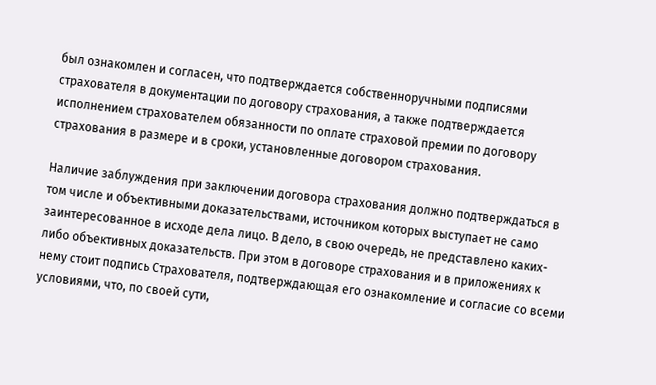был ознакомлен и согласен, что подтверждается собственноручными подписями страхователя в документации по договору страхования, а также подтверждается исполнением страхователем обязанности по оплате страховой премии по договору страхования в размере и в сроки, установленные договором страхования.

Наличие заблуждения при заключении договора страхования должно подтверждаться в том числе и объективными доказательствами, источником которых выступает не само заинтересованное в исходе дела лицо. В дело, в свою очередь, не представлено каких-либо объективных доказательств. При этом в договоре страхования и в приложениях к нему стоит подпись Страхователя, подтверждающая его ознакомление и согласие со всеми условиями, что, по своей сути,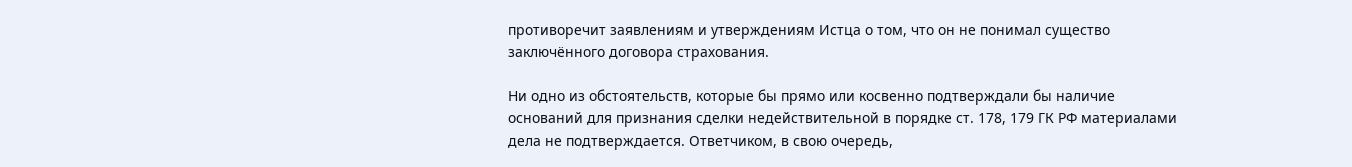противоречит заявлениям и утверждениям Истца о том, что он не понимал существо заключённого договора страхования.

Ни одно из обстоятельств, которые бы прямо или косвенно подтверждали бы наличие оснований для признания сделки недействительной в порядке ст. 178, 179 ГК РФ материалами дела не подтверждается. Ответчиком, в свою очередь,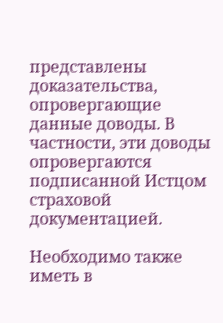представлены доказательства, опровергающие данные доводы. В частности, эти доводы опровергаются подписанной Истцом страховой документацией.

Необходимо также иметь в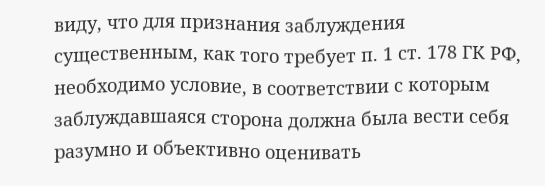виду, что для признания заблуждения существенным, как того требует п. 1 ст. 178 ГК РФ, необходимо условие, в соответствии с которым заблуждавшаяся сторона должна была вести себя разумно и объективно оценивать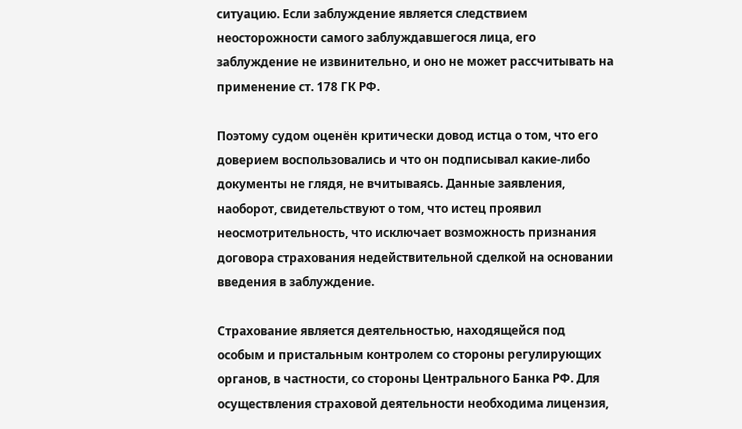ситуацию. Если заблуждение является следствием неосторожности самого заблуждавшегося лица, его заблуждение не извинительно, и оно не может рассчитывать на применение ст. 178 ГК РФ.

Поэтому судом оценён критически довод истца о том, что его доверием воспользовались и что он подписывал какие-либо документы не глядя, не вчитываясь. Данные заявления, наоборот, свидетельствуют о том, что истец проявил неосмотрительность, что исключает возможность признания договора страхования недействительной сделкой на основании введения в заблуждение.

Страхование является деятельностью, находящейся под особым и пристальным контролем со стороны регулирующих органов, в частности, со стороны Центрального Банка РФ. Для осуществления страховой деятельности необходима лицензия,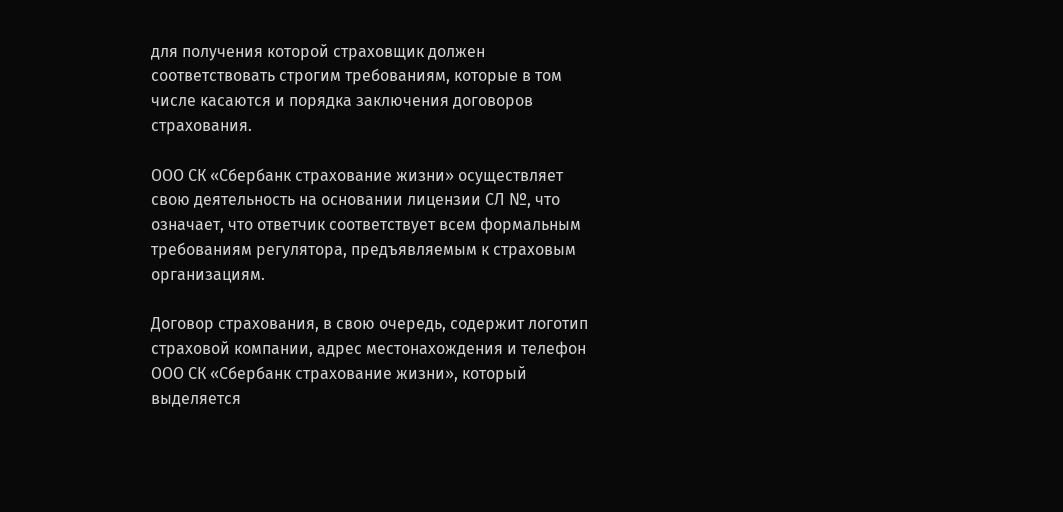для получения которой страховщик должен соответствовать строгим требованиям, которые в том числе касаются и порядка заключения договоров страхования.

ООО СК «Сбербанк страхование жизни» осуществляет свою деятельность на основании лицензии СЛ №, что означает, что ответчик соответствует всем формальным требованиям регулятора, предъявляемым к страховым организациям.

Договор страхования, в свою очередь, содержит логотип страховой компании, адрес местонахождения и телефон ООО СК «Сбербанк страхование жизни», который выделяется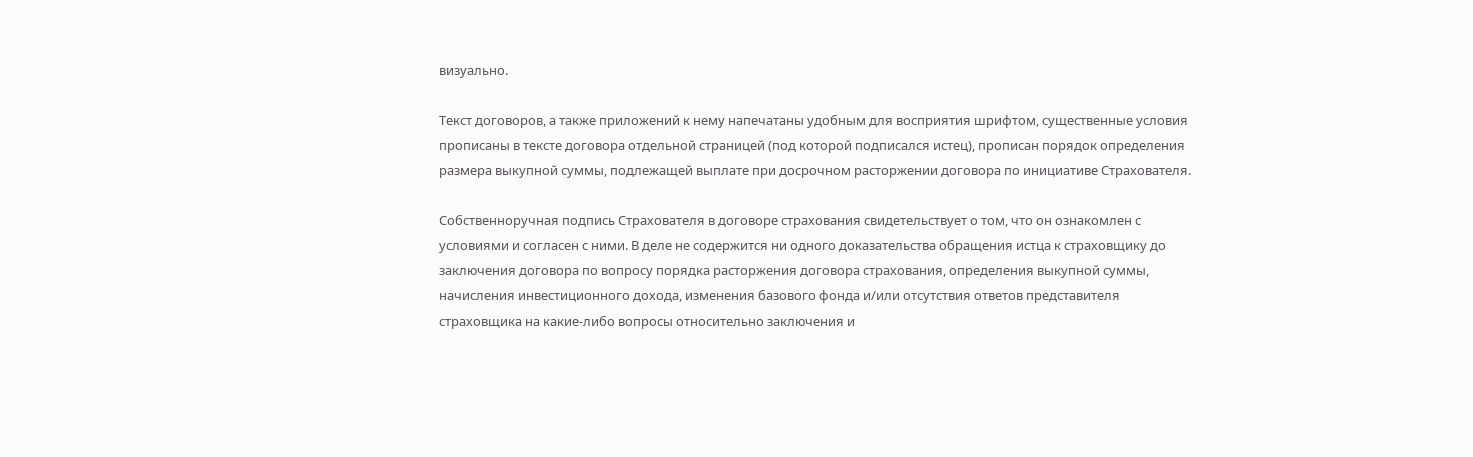визуально.

Текст договоров, а также приложений к нему напечатаны удобным для восприятия шрифтом, существенные условия прописаны в тексте договора отдельной страницей (под которой подписался истец), прописан порядок определения размера выкупной суммы, подлежащей выплате при досрочном расторжении договора по инициативе Страхователя.

Собственноручная подпись Страхователя в договоре страхования свидетельствует о том, что он ознакомлен с условиями и согласен с ними. В деле не содержится ни одного доказательства обращения истца к страховщику до заключения договора по вопросу порядка расторжения договора страхования, определения выкупной суммы, начисления инвестиционного дохода, изменения базового фонда и/или отсутствия ответов представителя страховщика на какие-либо вопросы относительно заключения и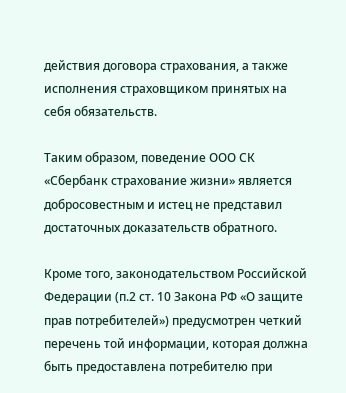действия договора страхования, а также исполнения страховщиком принятых на себя обязательств.

Таким образом, поведение ООО СК «Сбербанк страхование жизни» является добросовестным и истец не представил достаточных доказательств обратного.

Кроме того, законодательством Российской Федерации (п.2 ст. 10 Закона РФ «О защите прав потребителей») предусмотрен четкий перечень той информации, которая должна быть предоставлена потребителю при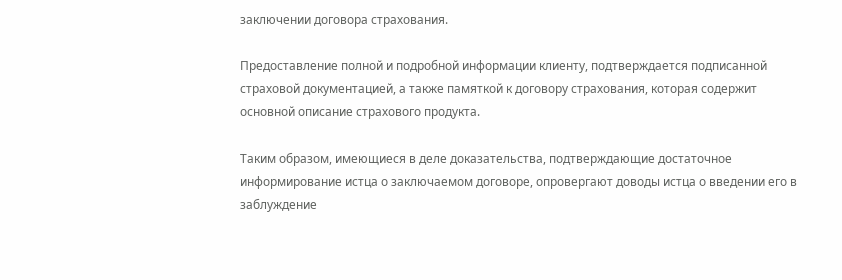заключении договора страхования.

Предоставление полной и подробной информации клиенту, подтверждается подписанной страховой документацией, а также памяткой к договору страхования, которая содержит основной описание страхового продукта.

Таким образом, имеющиеся в деле доказательства, подтверждающие достаточное информирование истца о заключаемом договоре, опровергают доводы истца о введении его в заблуждение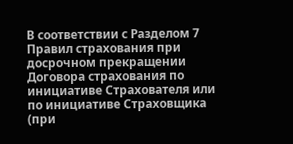В соответствии с Разделом 7 Правил страхования при досрочном прекращении Договора страхования по инициативе Страхователя или по инициативе Страховщика (при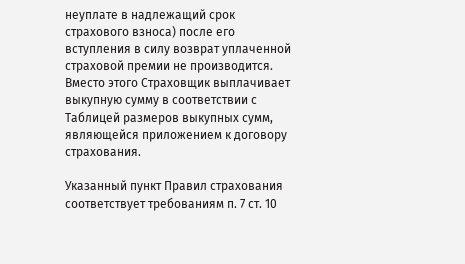неуплате в надлежащий срок страхового взноса) после его вступления в силу возврат уплаченной страховой премии не производится. Вместо этого Страховщик выплачивает выкупную сумму в соответствии с Таблицей размеров выкупных сумм, являющейся приложением к договору страхования.

Указанный пункт Правил страхования соответствует требованиям п. 7 ст. 10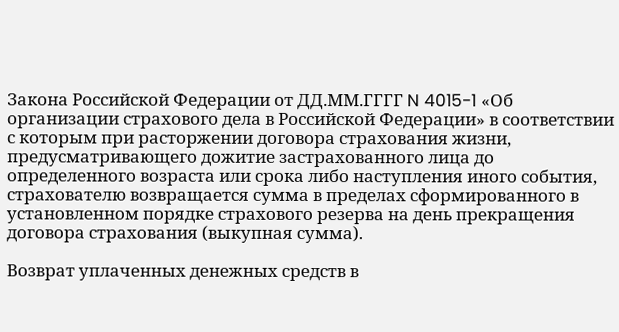Закона Российской Федерации от ДД.ММ.ГГГГ N 4015-1 «Об организации страхового дела в Российской Федерации» в соответствии с которым при расторжении договора страхования жизни, предусматривающего дожитие застрахованного лица до определенного возраста или срока либо наступления иного события, страхователю возвращается сумма в пределах сформированного в установленном порядке страхового резерва на день прекращения договора страхования (выкупная сумма).

Возврат уплаченных денежных средств в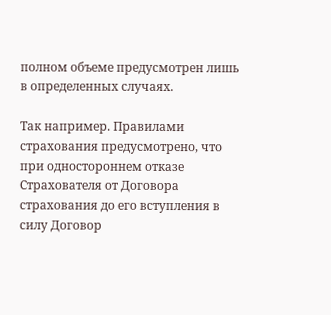полном объеме предусмотрен лишь в определенных случаях.

Так например. Правилами страхования предусмотрено, что при одностороннем отказе Страхователя от Договора страхования до его вступления в силу Договор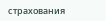страхования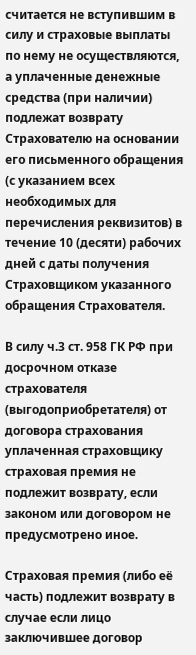считается не вступившим в силу и страховые выплаты по нему не осуществляются, а уплаченные денежные средства (при наличии) подлежат возврату Страхователю на основании его письменного обращения (с указанием всех необходимых для перечисления реквизитов) в течение 10 (десяти) рабочих дней с даты получения Страховщиком указанного обращения Страхователя.

В силу ч.3 ст. 958 ГК РФ при досрочном отказе страхователя (выгодоприобретателя) от договора страхования уплаченная страховщику страховая премия не подлежит возврату, если законом или договором не предусмотрено иное.

Страховая премия (либо её часть) подлежит возврату в случае если лицо заключившее договор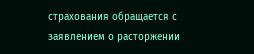страхования обращается с заявлением о расторжении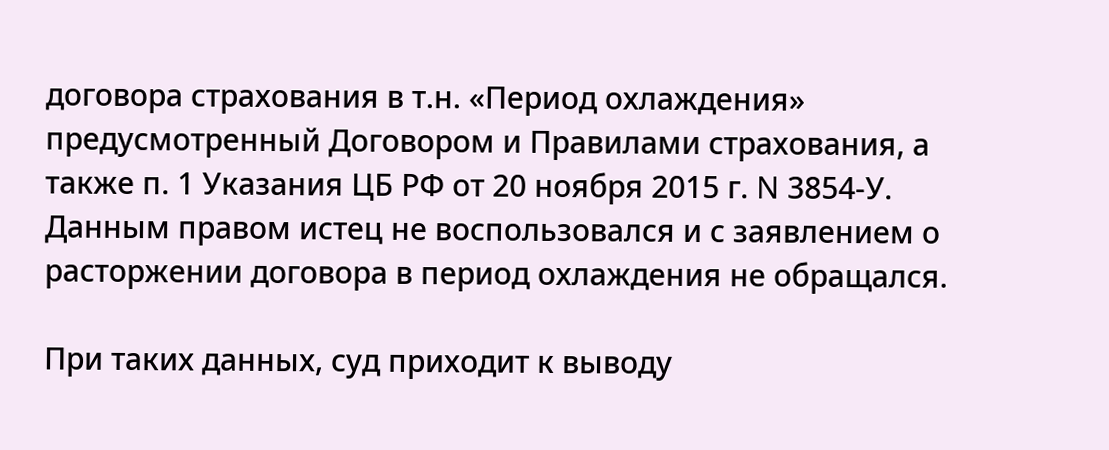договора страхования в т.н. «Период охлаждения» предусмотренный Договором и Правилами страхования, а также п. 1 Указания ЦБ РФ от 20 ноября 2015 г. N 3854-У. Данным правом истец не воспользовался и с заявлением о расторжении договора в период охлаждения не обращался.

При таких данных, суд приходит к выводу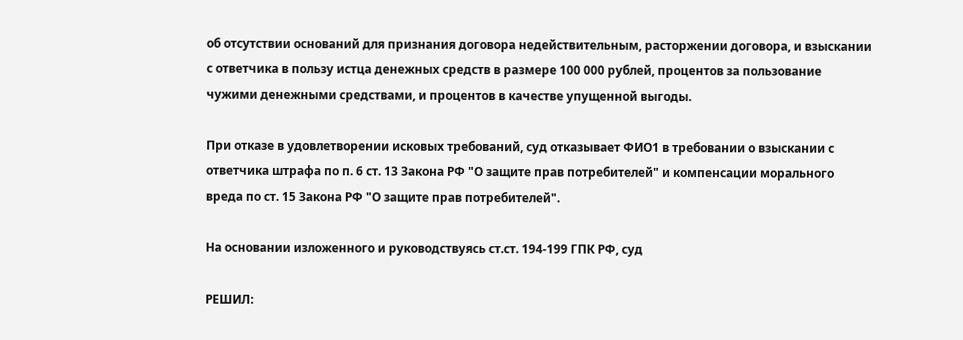об отсутствии оснований для признания договора недействительным, расторжении договора, и взыскании с ответчика в пользу истца денежных средств в размере 100 000 рублей, процентов за пользование чужими денежными средствами, и процентов в качестве упущенной выгоды.

При отказе в удовлетворении исковых требований, суд отказывает ФИО1 в требовании о взыскании с ответчика штрафа по п. 6 ст. 13 Закона РФ "О защите прав потребителей" и компенсации морального вреда по ст. 15 Закона РФ "О защите прав потребителей".

На основании изложенного и руководствуясь ст.ст. 194-199 ГПК РФ, суд

РЕШИЛ: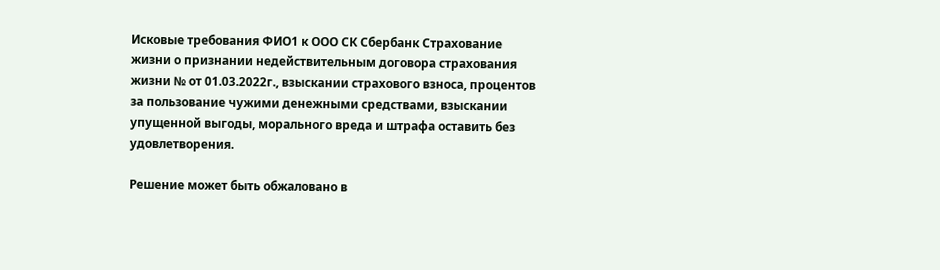Исковые требования ФИО1 к ООО СК Сбербанк Страхование жизни о признании недействительным договора страхования жизни № от 01.03.2022г., взыскании страхового взноса, процентов за пользование чужими денежными средствами, взыскании упущенной выгоды, морального вреда и штрафа оставить без удовлетворения.

Решение может быть обжаловано в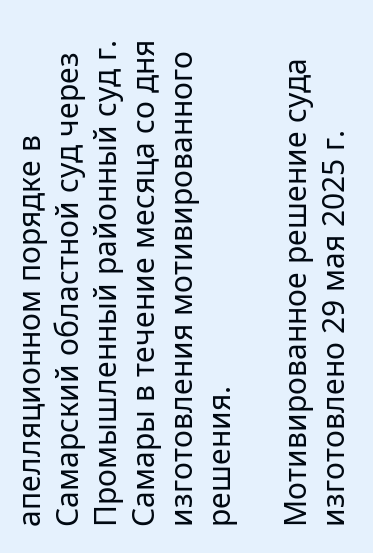апелляционном порядке в Самарский областной суд через Промышленный районный суд г. Самары в течение месяца со дня изготовления мотивированного решения.

Мотивированное решение суда изготовлено 29 мая 2025 г.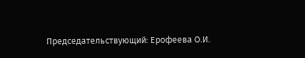Председательствующий: Ерофеева О.И.